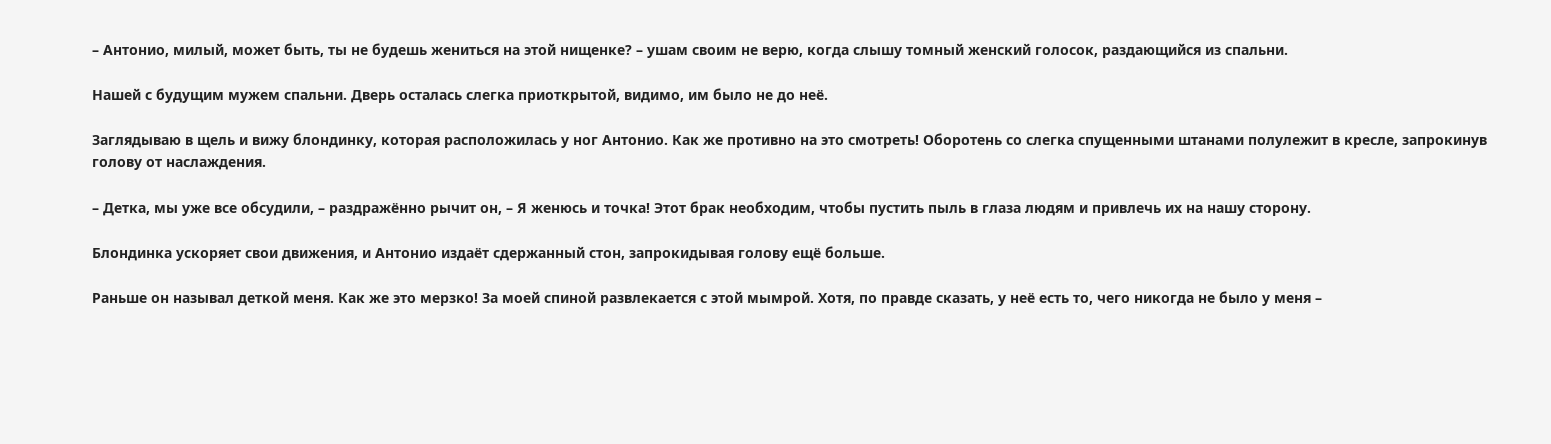– Антонио, милый, может быть, ты не будешь жениться на этой нищенке? – ушам своим не верю, когда слышу томный женский голосок, раздающийся из спальни.

Нашей с будущим мужем спальни. Дверь осталась слегка приоткрытой, видимо, им было не до неё.

Заглядываю в щель и вижу блондинку, которая расположилась у ног Антонио. Как же противно на это смотреть! Оборотень со слегка спущенными штанами полулежит в кресле, запрокинув голову от наслаждения.

– Детка, мы уже все обсудили, – раздражённо рычит он, – Я женюсь и точка! Этот брак необходим, чтобы пустить пыль в глаза людям и привлечь их на нашу сторону.

Блондинка ускоряет свои движения, и Антонио издаёт сдержанный стон, запрокидывая голову ещё больше.

Раньше он называл деткой меня. Как же это мерзко! За моей спиной развлекается с этой мымрой. Хотя, по правде сказать, у неё есть то, чего никогда не было у меня –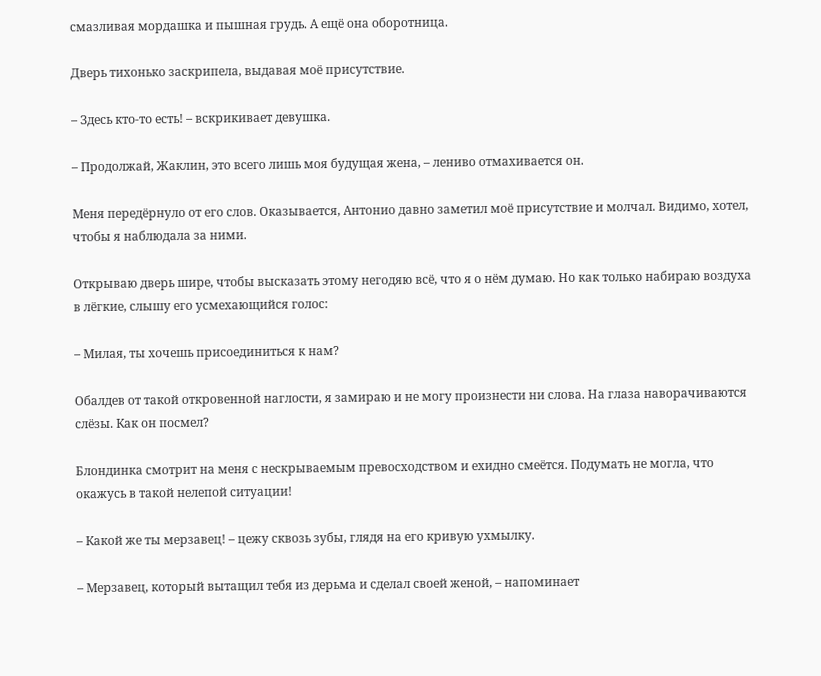смазливая мордашка и пышная грудь. А ещё она оборотница.

Дверь тихонько заскрипела, выдавая моё присутствие.

– Здесь кто-то есть! – вскрикивает девушка.

– Продолжай, Жаклин, это всего лишь моя будущая жена, – лениво отмахивается он.

Меня передёрнуло от его слов. Оказывается, Антонио давно заметил моё присутствие и молчал. Видимо, хотел, чтобы я наблюдала за ними.

Открываю дверь шире, чтобы высказать этому негодяю всё, что я о нём думаю. Но как только набираю воздуха в лёгкие, слышу его усмехающийся голос:

– Милая, ты хочешь присоединиться к нам?

Обалдев от такой откровенной наглости, я замираю и не могу произнести ни слова. На глаза наворачиваются слёзы. Как он посмел?

Блондинка смотрит на меня с нескрываемым превосходством и ехидно смеётся. Подумать не могла, что окажусь в такой нелепой ситуации!

– Какой же ты мерзавец! – цежу сквозь зубы, глядя на его кривую ухмылку.

– Мерзавец, который вытащил тебя из дерьма и сделал своей женой, – напоминает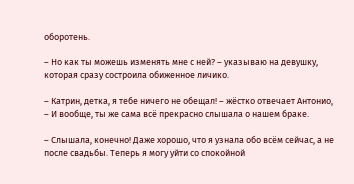оборотень.

– Но как ты можешь изменять мне с ней? – указываю на девушку, которая сразу состроила обиженное личико.

– Катрин, детка, я тебе ничего не обещал! – жёстко отвечает Антонио, – И вообще, ты же сама всё прекрасно слышала о нашем браке.

– Слышала, конечно! Даже хорошо, что я узнала обо всём сейчас, а не после свадьбы. Теперь я могу уйти со спокойной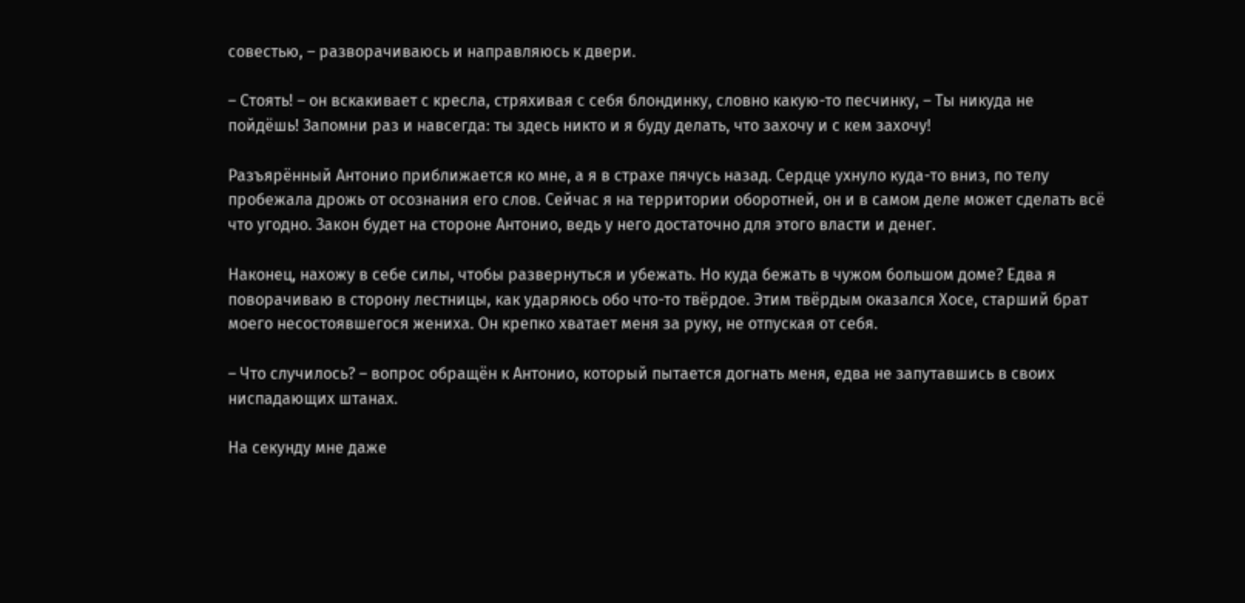совестью, – разворачиваюсь и направляюсь к двери.

– Стоять! – он вскакивает с кресла, стряхивая с себя блондинку, словно какую-то песчинку, – Ты никуда не пойдёшь! Запомни раз и навсегда: ты здесь никто и я буду делать, что захочу и с кем захочу!

Разъярённый Антонио приближается ко мне, а я в страхе пячусь назад. Сердце ухнуло куда-то вниз, по телу пробежала дрожь от осознания его слов. Сейчас я на территории оборотней, он и в самом деле может сделать всё что угодно. Закон будет на стороне Антонио, ведь у него достаточно для этого власти и денег.

Наконец, нахожу в себе силы, чтобы развернуться и убежать. Но куда бежать в чужом большом доме? Едва я поворачиваю в сторону лестницы, как ударяюсь обо что-то твёрдое. Этим твёрдым оказался Хосе, старший брат моего несостоявшегося жениха. Он крепко хватает меня за руку, не отпуская от себя.

– Что случилось? – вопрос обращён к Антонио, который пытается догнать меня, едва не запутавшись в своих ниспадающих штанах.

На секунду мне даже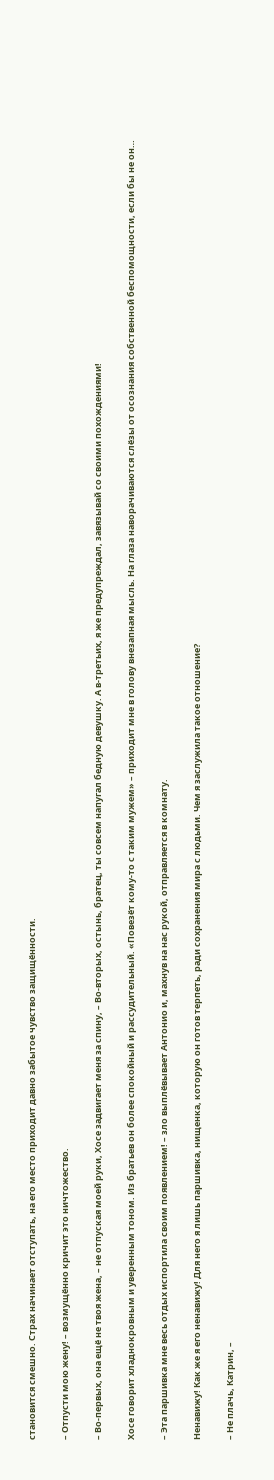становится смешно. Страх начинает отступать, на его место приходит давно забытое чувство защищённости.

– Отпусти мою жену! – возмущённо кричит это ничтожество.

– Во-первых, она ещё не твоя жена, – не отпуская моей руки, Хосе задвигает меня за спину, – Во-вторых, остынь, братец, ты совсем напугал бедную девушку. А в-третьих, я же предупреждал, завязывай со своими похождениями!

Хосе говорит хладнокровным и уверенным тоном. Из братьев он более спокойный и рассудительный. «Повезёт кому-то с таким мужем» – приходит мне в голову внезапная мысль. На глаза наворачиваются слёзы от осознания собственной беспомощности, если бы не он…

– Эта паршивка мне весь отдых испортила своим появлением! – зло выплёвывает Антонио и, махнув на нас рукой, отправляется в комнату.

Ненавижу! Как же я его ненавижу! Для него я лишь паршивка, нищенка, которую он готов терпеть, ради сохранения мира с людьми. Чем я заслужила такое отношение?

– Не плачь, Катрин, –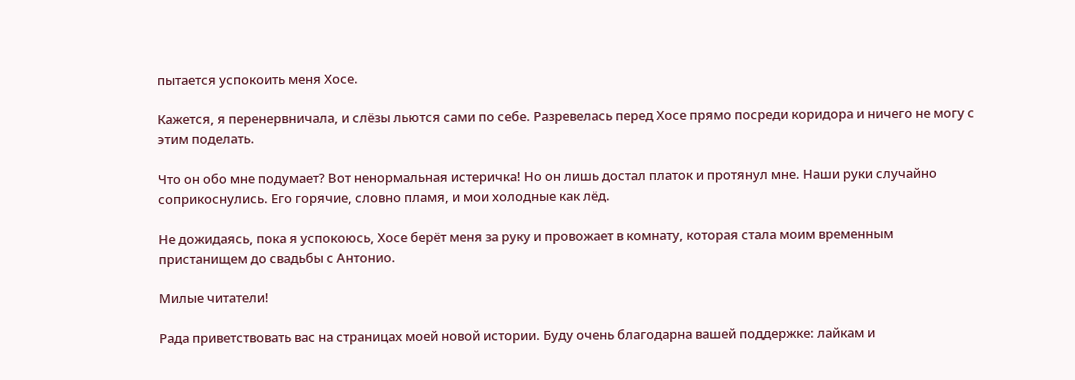пытается успокоить меня Хосе.

Кажется, я перенервничала, и слёзы льются сами по себе. Разревелась перед Хосе прямо посреди коридора и ничего не могу с этим поделать.

Что он обо мне подумает? Вот ненормальная истеричка! Но он лишь достал платок и протянул мне. Наши руки случайно соприкоснулись. Его горячие, словно пламя, и мои холодные как лёд.

Не дожидаясь, пока я успокоюсь, Хосе берёт меня за руку и провожает в комнату, которая стала моим временным пристанищем до свадьбы с Антонио.

Милые читатели!

Рада приветствовать вас на страницах моей новой истории. Буду очень благодарна вашей поддержке: лайкам и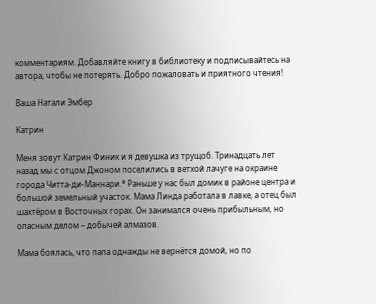комментариям. Добавляйте книгу в библиотеку и подписывайтесь на автора, чтобы не потерять. Добро пожаловать и приятного чтения!

Ваша Натали Эмбер

Катрин

Меня зовут Катрин Финик и я девушка из трущоб. Тринадцать лет назад мы с отцом Джоном поселились в ветхой лачуге на окраине города Читта-ди-Маннари.* Раньше у нас был домик в районе центра и большой земельный участок. Мама Линда работала в лавке, а отец был шахтёром в Восточных горах. Он занимался очень прибыльным, но опасным делом – добычей алмазов.

Мама боялась, что папа однажды не вернётся домой, но по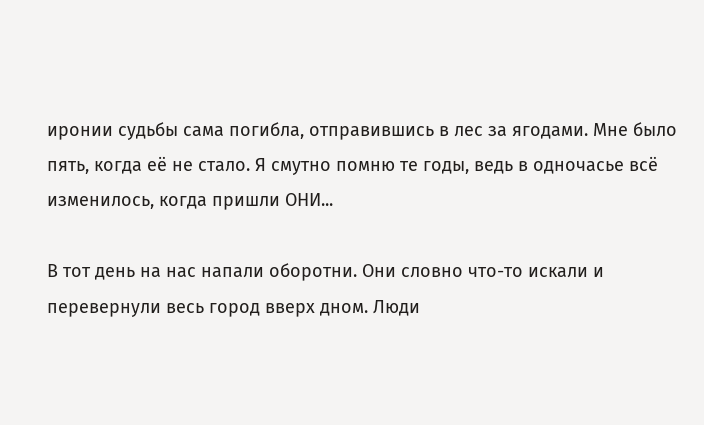иронии судьбы сама погибла, отправившись в лес за ягодами. Мне было пять, когда её не стало. Я смутно помню те годы, ведь в одночасье всё изменилось, когда пришли ОНИ...

В тот день на нас напали оборотни. Они словно что-то искали и перевернули весь город вверх дном. Люди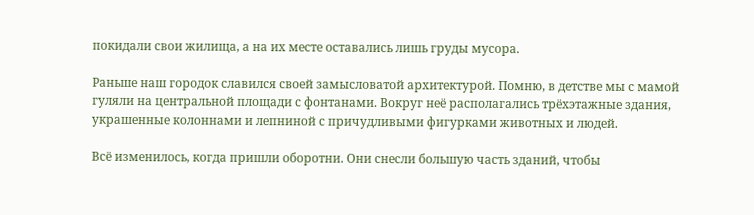покидали свои жилища, а на их месте оставались лишь груды мусора.

Раньше наш городок славился своей замысловатой архитектурой. Помню, в детстве мы с мамой гуляли на центральной площади с фонтанами. Вокруг неё располагались трёхэтажные здания, украшенные колоннами и лепниной с причудливыми фигурками животных и людей.

Всё изменилось, когда пришли оборотни. Они снесли большую часть зданий, чтобы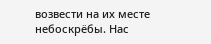возвести на их месте небоскрёбы. Нас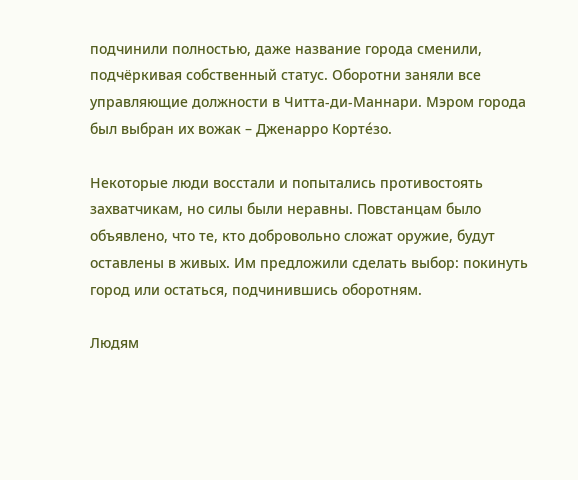подчинили полностью, даже название города сменили, подчёркивая собственный статус. Оборотни заняли все управляющие должности в Читта-ди-Маннари. Мэром города был выбран их вожак – Дженарро Корте́зо.

Некоторые люди восстали и попытались противостоять захватчикам, но силы были неравны. Повстанцам было объявлено, что те, кто добровольно сложат оружие, будут оставлены в живых. Им предложили сделать выбор: покинуть город или остаться, подчинившись оборотням.

Людям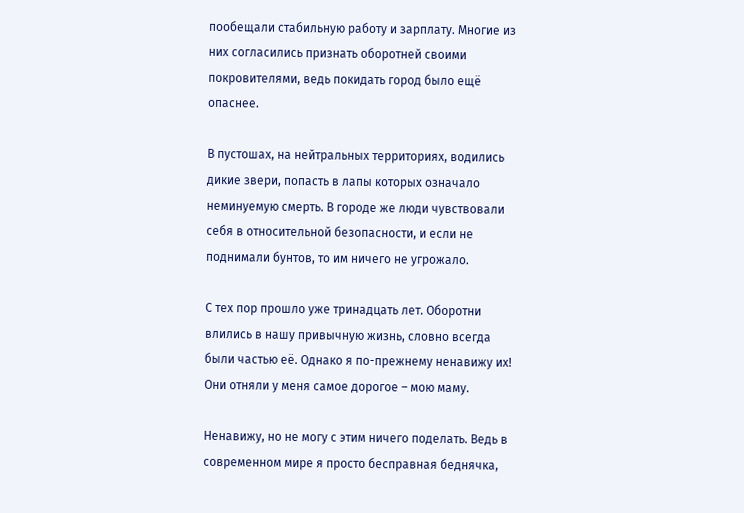пообещали стабильную работу и зарплату. Многие из них согласились признать оборотней своими покровителями, ведь покидать город было ещё опаснее.

В пустошах, на нейтральных территориях, водились дикие звери, попасть в лапы которых означало неминуемую смерть. В городе же люди чувствовали себя в относительной безопасности, и если не поднимали бунтов, то им ничего не угрожало.

С тех пор прошло уже тринадцать лет. Оборотни влились в нашу привычную жизнь, словно всегда были частью её. Однако я по-прежнему ненавижу их! Они отняли у меня самое дорогое – мою маму.

Ненавижу, но не могу с этим ничего поделать. Ведь в современном мире я просто бесправная беднячка,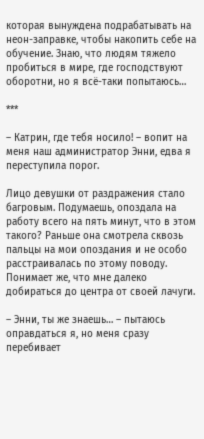которая вынуждена подрабатывать на неон-заправке, чтобы накопить себе на обучение. Знаю, что людям тяжело пробиться в мире, где господствуют оборотни, но я всё-таки попытаюсь…

***

– Катрин, где тебя носило! – вопит на меня наш администратор Энни, едва я переступила порог.

Лицо девушки от раздражения стало багровым. Подумаешь, опоздала на работу всего на пять минут, что в этом такого? Раньше она смотрела сквозь пальцы на мои опоздания и не особо расстраивалась по этому поводу. Понимает же, что мне далеко добираться до центра от своей лачуги.

– Энни, ты же знаешь… – пытаюсь оправдаться я, но меня сразу перебивает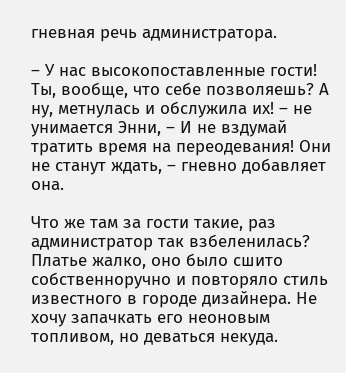гневная речь администратора.

– У нас высокопоставленные гости! Ты, вообще, что себе позволяешь? А ну, метнулась и обслужила их! – не унимается Энни, – И не вздумай тратить время на переодевания! Они не станут ждать, – гневно добавляет она.

Что же там за гости такие, раз администратор так взбеленилась? Платье жалко, оно было сшито собственноручно и повторяло стиль известного в городе дизайнера. Не хочу запачкать его неоновым топливом, но деваться некуда.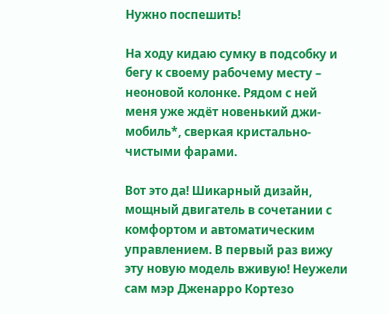Нужно поспешить!

На ходу кидаю сумку в подсобку и бегу к своему рабочему месту – неоновой колонке. Рядом с ней меня уже ждёт новенький джи-мобиль*, сверкая кристально-чистыми фарами.

Вот это да! Шикарный дизайн, мощный двигатель в сочетании с комфортом и автоматическим управлением. В первый раз вижу эту новую модель вживую! Неужели сам мэр Дженарро Кортезо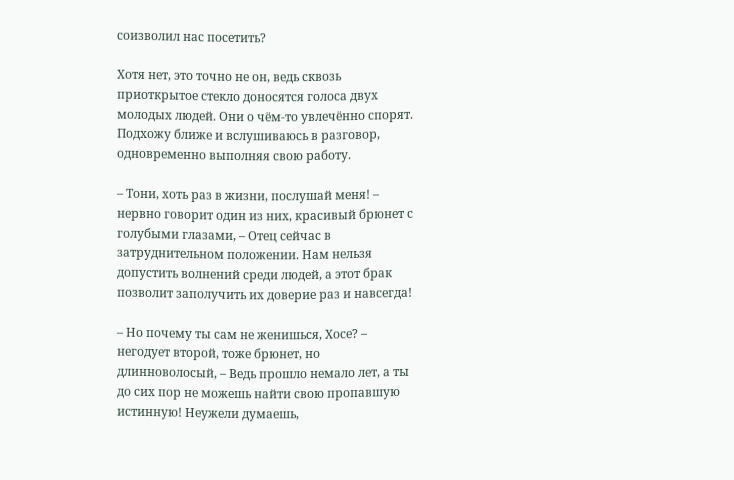соизволил нас посетить?

Хотя нет, это точно не он, ведь сквозь приоткрытое стекло доносятся голоса двух молодых людей. Они о чём-то увлечённо спорят. Подхожу ближе и вслушиваюсь в разговор, одновременно выполняя свою работу.

– Тони, хоть раз в жизни, послушай меня! – нервно говорит один из них, красивый брюнет с голубыми глазами, – Отец сейчас в затруднительном положении. Нам нельзя допустить волнений среди людей, а этот брак позволит заполучить их доверие раз и навсегда!

– Но почему ты сам не женишься, Хосе? – негодует второй, тоже брюнет, но длинноволосый, – Ведь прошло немало лет, а ты до сих пор не можешь найти свою пропавшую истинную! Неужели думаешь,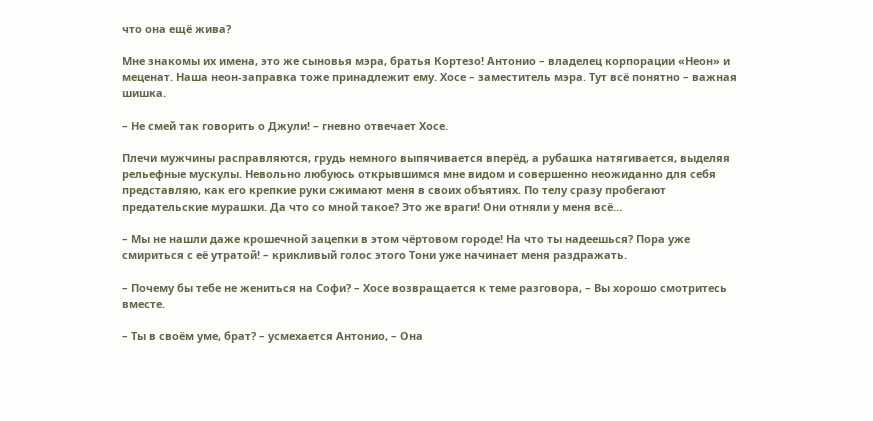что она ещё жива?

Мне знакомы их имена, это же сыновья мэра, братья Кортезо! Антонио – владелец корпорации «Неон» и меценат. Наша неон-заправка тоже принадлежит ему. Хосе – заместитель мэра. Тут всё понятно – важная шишка.

– Не смей так говорить о Джули! – гневно отвечает Хосе.

Плечи мужчины расправляются, грудь немного выпячивается вперёд, а рубашка натягивается, выделяя рельефные мускулы. Невольно любуюсь открывшимся мне видом и совершенно неожиданно для себя представляю, как его крепкие руки сжимают меня в своих объятиях. По телу сразу пробегают предательские мурашки. Да что со мной такое? Это же враги! Они отняли у меня всё…

– Мы не нашли даже крошечной зацепки в этом чёртовом городе! На что ты надеешься? Пора уже смириться с её утратой! – крикливый голос этого Тони уже начинает меня раздражать.

– Почему бы тебе не жениться на Софи? – Хосе возвращается к теме разговора, – Вы хорошо смотритесь вместе.

– Ты в своём уме, брат? – усмехается Антонио, – Она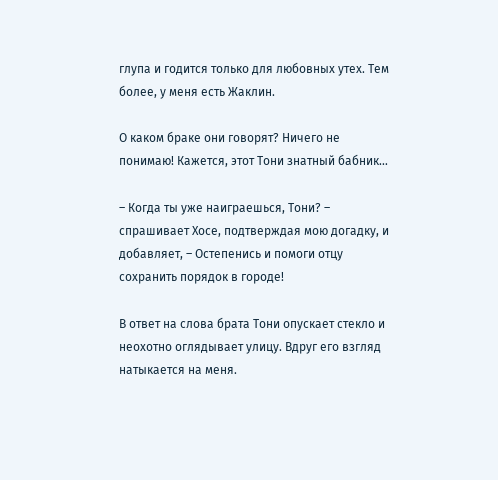глупа и годится только для любовных утех. Тем более, у меня есть Жаклин.

О каком браке они говорят? Ничего не понимаю! Кажется, этот Тони знатный бабник…

– Когда ты уже наиграешься, Тони? – спрашивает Хосе, подтверждая мою догадку, и добавляет, – Остепенись и помоги отцу сохранить порядок в городе!

В ответ на слова брата Тони опускает стекло и неохотно оглядывает улицу. Вдруг его взгляд натыкается на меня.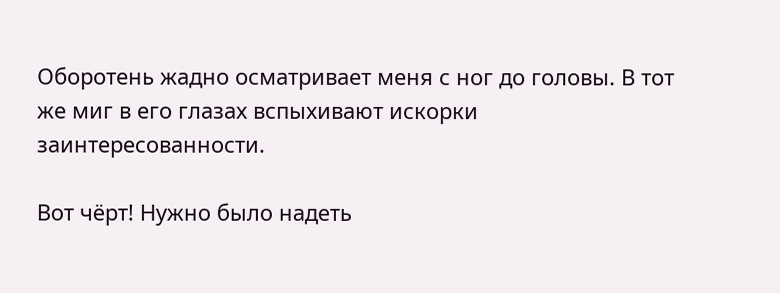Оборотень жадно осматривает меня с ног до головы. В тот же миг в его глазах вспыхивают искорки заинтересованности.

Вот чёрт! Нужно было надеть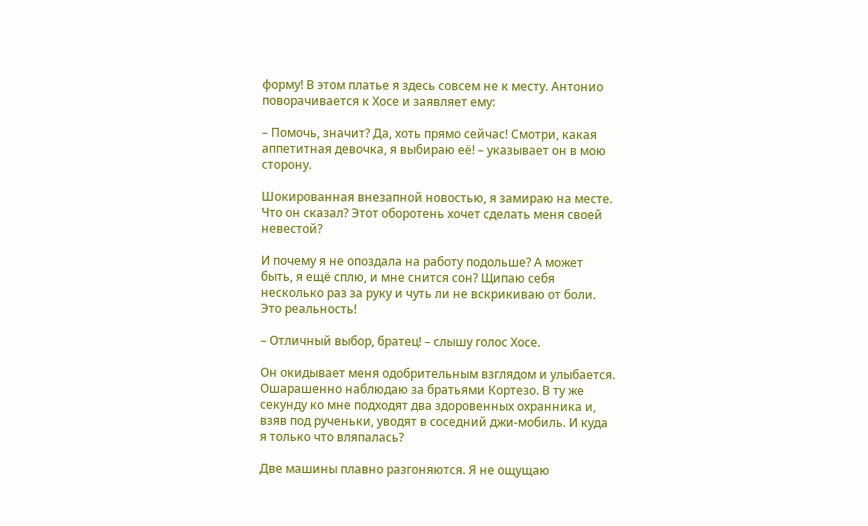форму! В этом платье я здесь совсем не к месту. Антонио поворачивается к Хосе и заявляет ему:

– Помочь, значит? Да, хоть прямо сейчас! Смотри, какая аппетитная девочка, я выбираю её! – указывает он в мою сторону.

Шокированная внезапной новостью, я замираю на месте. Что он сказал? Этот оборотень хочет сделать меня своей невестой?

И почему я не опоздала на работу подольше? А может быть, я ещё сплю, и мне снится сон? Щипаю себя несколько раз за руку и чуть ли не вскрикиваю от боли. Это реальность!

– Отличный выбор, братец! – слышу голос Хосе.

Он окидывает меня одобрительным взглядом и улыбается. Ошарашенно наблюдаю за братьями Кортезо. В ту же секунду ко мне подходят два здоровенных охранника и, взяв под рученьки, уводят в соседний джи-мобиль. И куда я только что вляпалась?

Две машины плавно разгоняются. Я не ощущаю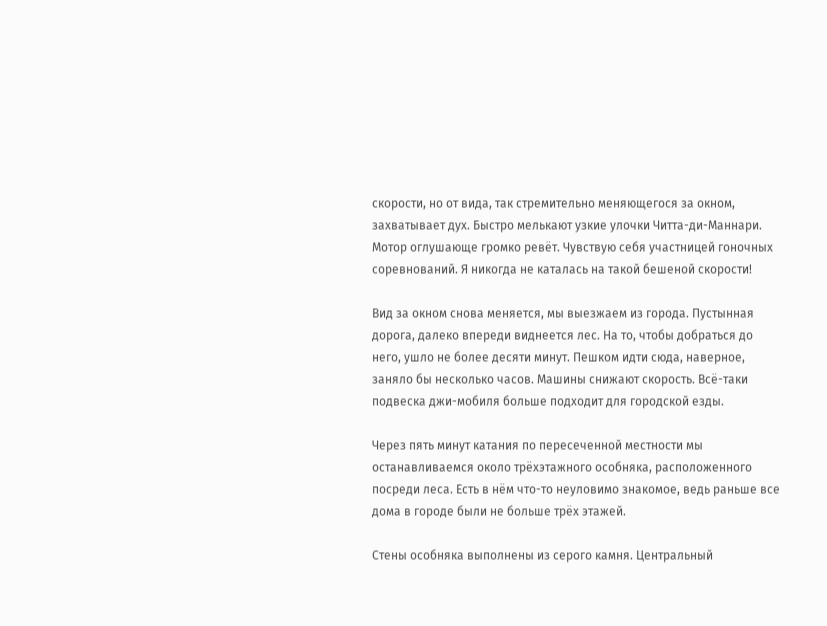скорости, но от вида, так стремительно меняющегося за окном, захватывает дух. Быстро мелькают узкие улочки Читта-ди-Маннари. Мотор оглушающе громко ревёт. Чувствую себя участницей гоночных соревнований. Я никогда не каталась на такой бешеной скорости!

Вид за окном снова меняется, мы выезжаем из города. Пустынная дорога, далеко впереди виднеется лес. На то, чтобы добраться до него, ушло не более десяти минут. Пешком идти сюда, наверное, заняло бы несколько часов. Машины снижают скорость. Всё-таки подвеска джи-мобиля больше подходит для городской езды.

Через пять минут катания по пересеченной местности мы останавливаемся около трёхэтажного особняка, расположенного посреди леса. Есть в нём что-то неуловимо знакомое, ведь раньше все дома в городе были не больше трёх этажей.

Стены особняка выполнены из серого камня. Центральный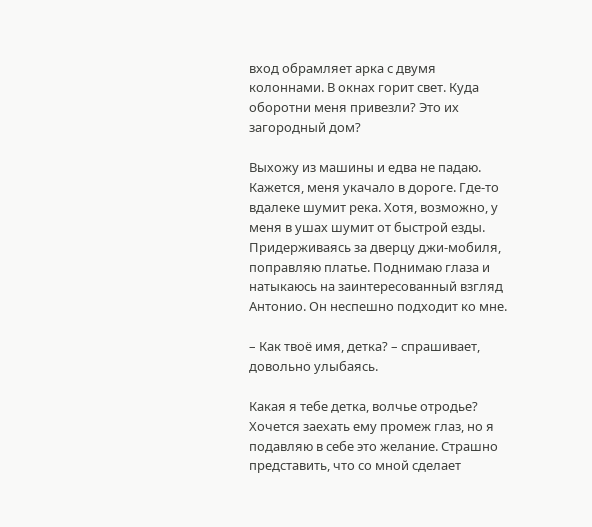вход обрамляет арка с двумя колоннами. В окнах горит свет. Куда оборотни меня привезли? Это их загородный дом?

Выхожу из машины и едва не падаю. Кажется, меня укачало в дороге. Где-то вдалеке шумит река. Хотя, возможно, у меня в ушах шумит от быстрой езды. Придерживаясь за дверцу джи-мобиля, поправляю платье. Поднимаю глаза и натыкаюсь на заинтересованный взгляд Антонио. Он неспешно подходит ко мне.

– Как твоё имя, детка? – спрашивает, довольно улыбаясь.

Какая я тебе детка, волчье отродье? Хочется заехать ему промеж глаз, но я подавляю в себе это желание. Страшно представить, что со мной сделает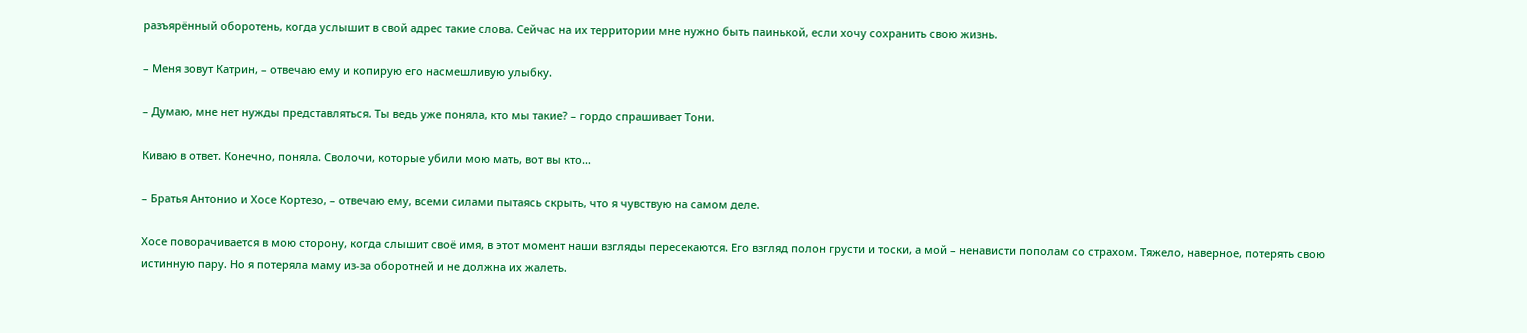разъярённый оборотень, когда услышит в свой адрес такие слова. Сейчас на их территории мне нужно быть паинькой, если хочу сохранить свою жизнь.

– Меня зовут Катрин, – отвечаю ему и копирую его насмешливую улыбку.

– Думаю, мне нет нужды представляться. Ты ведь уже поняла, кто мы такие? – гордо спрашивает Тони.

Киваю в ответ. Конечно, поняла. Сволочи, которые убили мою мать, вот вы кто…

– Братья Антонио и Хосе Кортезо, – отвечаю ему, всеми силами пытаясь скрыть, что я чувствую на самом деле.

Хосе поворачивается в мою сторону, когда слышит своё имя, в этот момент наши взгляды пересекаются. Его взгляд полон грусти и тоски, а мой – ненависти пополам со страхом. Тяжело, наверное, потерять свою истинную пару. Но я потеряла маму из-за оборотней и не должна их жалеть.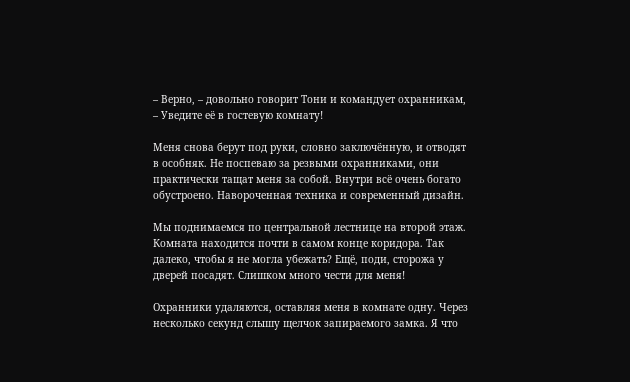– Верно, – довольно говорит Тони и командует охранникам, – Уведите её в гостевую комнату!

Меня снова берут под руки, словно заключённую, и отводят в особняк. Не поспеваю за резвыми охранниками, они практически тащат меня за собой. Внутри всё очень богато обустроено. Навороченная техника и современный дизайн.

Мы поднимаемся по центральной лестнице на второй этаж. Комната находится почти в самом конце коридора. Так далеко, чтобы я не могла убежать? Ещё, поди, сторожа у дверей посадят. Слишком много чести для меня!

Охранники удаляются, оставляя меня в комнате одну. Через несколько секунд слышу щелчок запираемого замка. Я что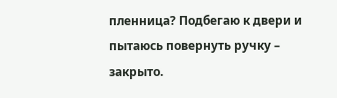пленница? Подбегаю к двери и пытаюсь повернуть ручку – закрыто.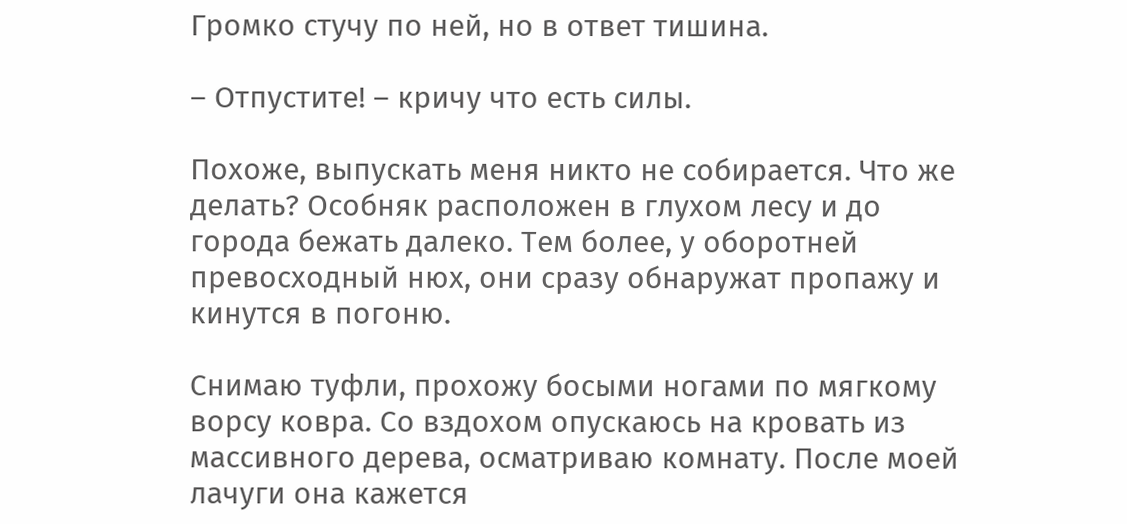Громко стучу по ней, но в ответ тишина.

– Отпустите! – кричу что есть силы.

Похоже, выпускать меня никто не собирается. Что же делать? Особняк расположен в глухом лесу и до города бежать далеко. Тем более, у оборотней превосходный нюх, они сразу обнаружат пропажу и кинутся в погоню.

Снимаю туфли, прохожу босыми ногами по мягкому ворсу ковра. Со вздохом опускаюсь на кровать из массивного дерева, осматриваю комнату. После моей лачуги она кажется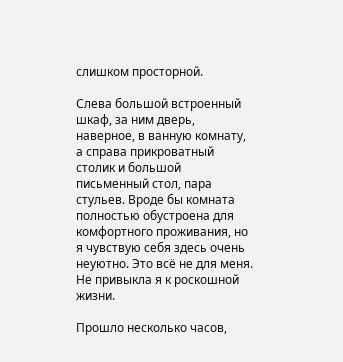слишком просторной.

Слева большой встроенный шкаф, за ним дверь, наверное, в ванную комнату, а справа прикроватный столик и большой письменный стол, пара стульев. Вроде бы комната полностью обустроена для комфортного проживания, но я чувствую себя здесь очень неуютно. Это всё не для меня. Не привыкла я к роскошной жизни.

Прошло несколько часов,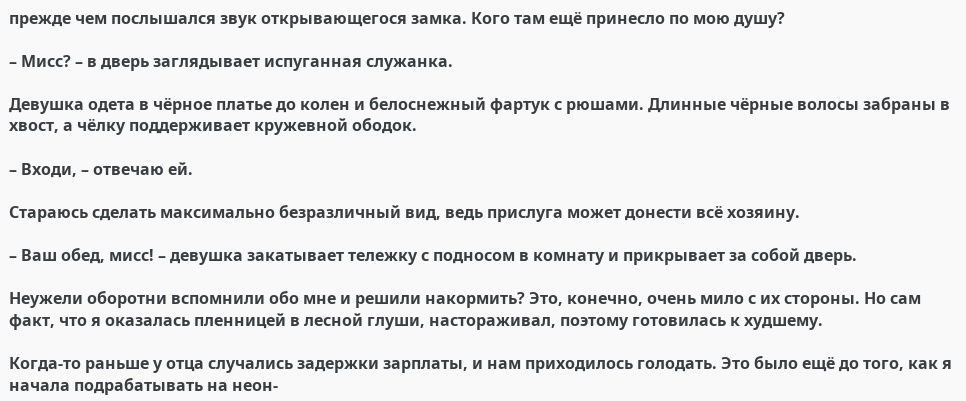прежде чем послышался звук открывающегося замка. Кого там ещё принесло по мою душу?

– Мисс? – в дверь заглядывает испуганная служанка.

Девушка одета в чёрное платье до колен и белоснежный фартук с рюшами. Длинные чёрные волосы забраны в хвост, а чёлку поддерживает кружевной ободок.

– Входи, – отвечаю ей.

Стараюсь сделать максимально безразличный вид, ведь прислуга может донести всё хозяину.

– Ваш обед, мисс! – девушка закатывает тележку с подносом в комнату и прикрывает за собой дверь.

Неужели оборотни вспомнили обо мне и решили накормить? Это, конечно, очень мило с их стороны. Но сам факт, что я оказалась пленницей в лесной глуши, настораживал, поэтому готовилась к худшему.

Когда-то раньше у отца случались задержки зарплаты, и нам приходилось голодать. Это было ещё до того, как я начала подрабатывать на неон-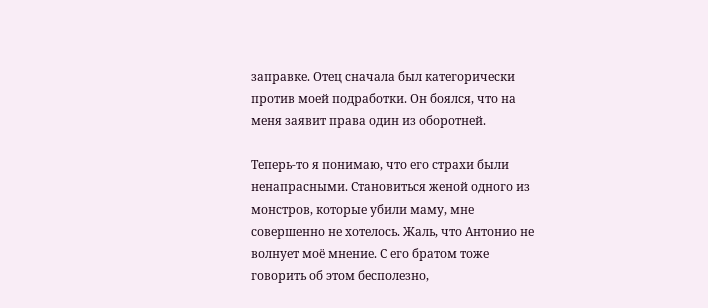заправке. Отец сначала был категорически против моей подработки. Он боялся, что на меня заявит права один из оборотней.

Теперь-то я понимаю, что его страхи были ненапрасными. Становиться женой одного из монстров, которые убили маму, мне совершенно не хотелось. Жаль, что Антонио не волнует моё мнение. С его братом тоже говорить об этом бесполезно,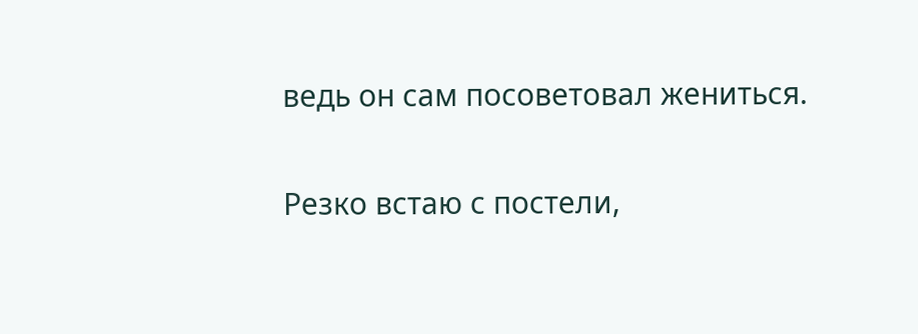ведь он сам посоветовал жениться.

Резко встаю с постели,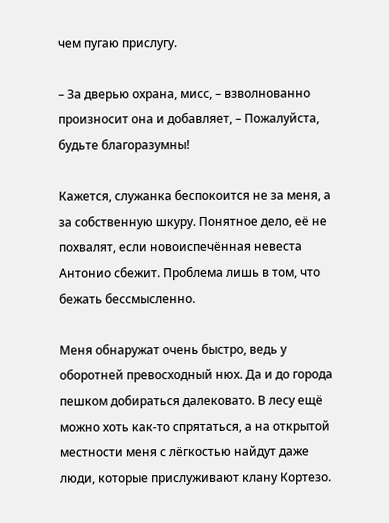чем пугаю прислугу.

– За дверью охрана, мисс, – взволнованно произносит она и добавляет, – Пожалуйста, будьте благоразумны!

Кажется, служанка беспокоится не за меня, а за собственную шкуру. Понятное дело, её не похвалят, если новоиспечённая невеста Антонио сбежит. Проблема лишь в том, что бежать бессмысленно.

Меня обнаружат очень быстро, ведь у оборотней превосходный нюх. Да и до города пешком добираться далековато. В лесу ещё можно хоть как-то спрятаться, а на открытой местности меня с лёгкостью найдут даже люди, которые прислуживают клану Кортезо.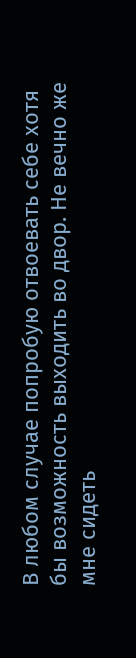В любом случае попробую отвоевать себе хотя бы возможность выходить во двор. Не вечно же мне сидеть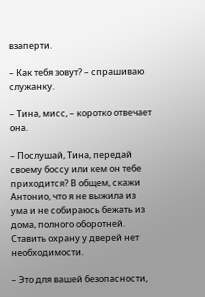взаперти.

– Как тебя зовут? – спрашиваю служанку.

– Тина, мисс, – коротко отвечает она.

– Послушай, Тина, передай своему боссу или кем он тебе приходится? В общем, скажи Антонио, что я не выжила из ума и не собираюсь бежать из дома, полного оборотней. Ставить охрану у дверей нет необходимости.

– Это для вашей безопасности,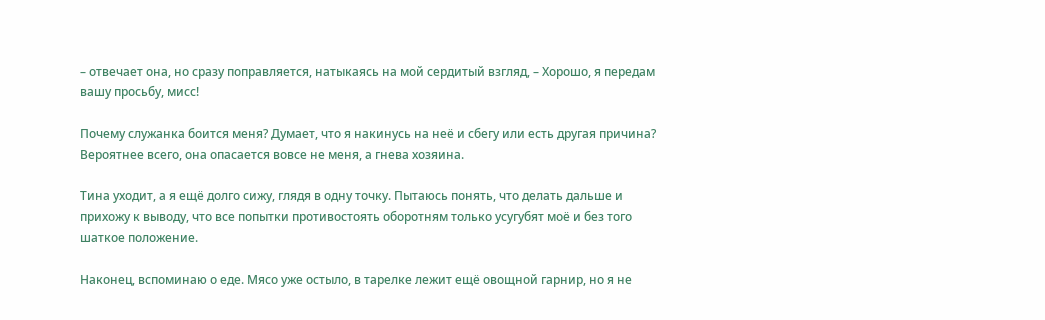– отвечает она, но сразу поправляется, натыкаясь на мой сердитый взгляд, – Хорошо, я передам вашу просьбу, мисс!

Почему служанка боится меня? Думает, что я накинусь на неё и сбегу или есть другая причина? Вероятнее всего, она опасается вовсе не меня, а гнева хозяина.

Тина уходит, а я ещё долго сижу, глядя в одну точку. Пытаюсь понять, что делать дальше и прихожу к выводу, что все попытки противостоять оборотням только усугубят моё и без того шаткое положение.

Наконец, вспоминаю о еде. Мясо уже остыло, в тарелке лежит ещё овощной гарнир, но я не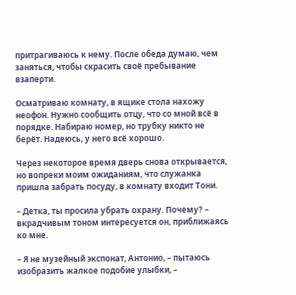притрагиваюсь к нему. После обеда думаю, чем заняться, чтобы скрасить своё пребывание взаперти.

Осматриваю комнату, в ящике стола нахожу неофон. Нужно сообщить отцу, что со мной всё в порядке. Набираю номер, но трубку никто не берёт. Надеюсь, у него всё хорошо.

Через некоторое время дверь снова открывается, но вопреки моим ожиданиям, что служанка пришла забрать посуду, в комнату входит Тони.

– Детка, ты просила убрать охрану. Почему? – вкрадчивым тоном интересуется он, приближаясь ко мне.

– Я не музейный экспонат, Антонио, – пытаюсь изобразить жалкое подобие улыбки, –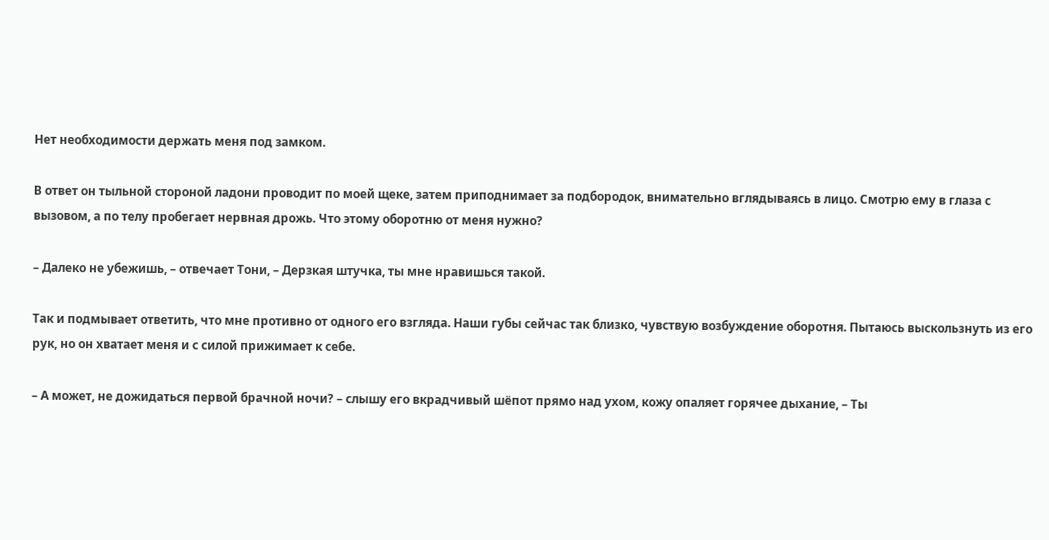Нет необходимости держать меня под замком.

В ответ он тыльной стороной ладони проводит по моей щеке, затем приподнимает за подбородок, внимательно вглядываясь в лицо. Смотрю ему в глаза с вызовом, а по телу пробегает нервная дрожь. Что этому оборотню от меня нужно?

– Далеко не убежишь, – отвечает Тони, – Дерзкая штучка, ты мне нравишься такой.

Так и подмывает ответить, что мне противно от одного его взгляда. Наши губы сейчас так близко, чувствую возбуждение оборотня. Пытаюсь выскользнуть из его рук, но он хватает меня и с силой прижимает к себе.

– А может, не дожидаться первой брачной ночи? – слышу его вкрадчивый шёпот прямо над ухом, кожу опаляет горячее дыхание, – Ты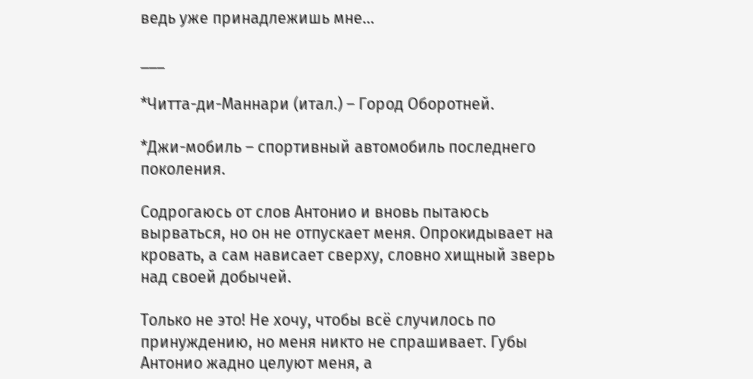ведь уже принадлежишь мне…

___

*Читта-ди-Маннари (итал.) – Город Оборотней.

*Джи-мобиль – спортивный автомобиль последнего поколения.

Содрогаюсь от слов Антонио и вновь пытаюсь вырваться, но он не отпускает меня. Опрокидывает на кровать, а сам нависает сверху, словно хищный зверь над своей добычей.

Только не это! Не хочу, чтобы всё случилось по принуждению, но меня никто не спрашивает. Губы Антонио жадно целуют меня, а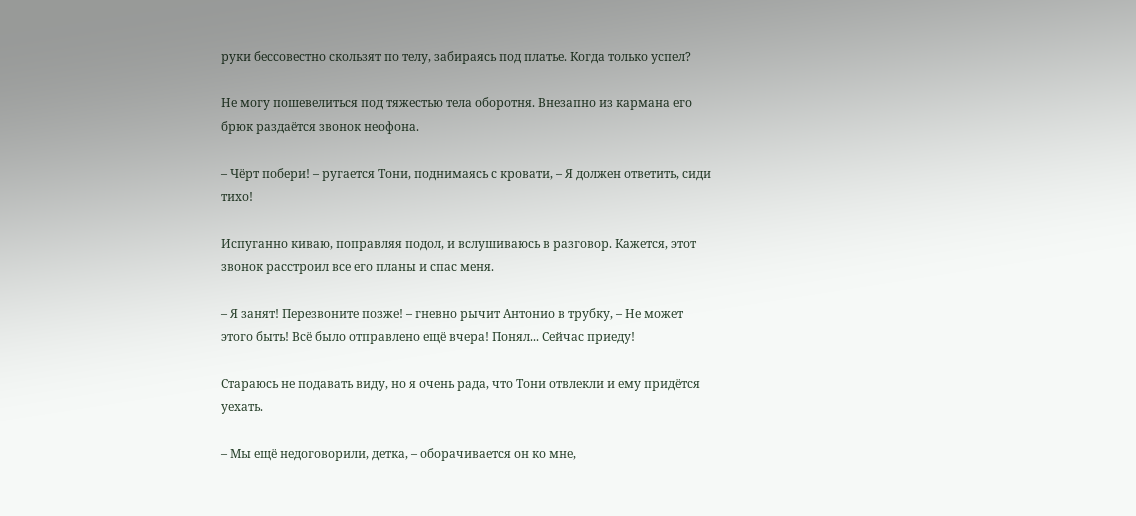руки бессовестно скользят по телу, забираясь под платье. Когда только успел?

Не могу пошевелиться под тяжестью тела оборотня. Внезапно из кармана его брюк раздаётся звонок неофона.

– Чёрт побери! – ругается Тони, поднимаясь с кровати, – Я должен ответить, сиди тихо!

Испуганно киваю, поправляя подол, и вслушиваюсь в разговор. Кажется, этот звонок расстроил все его планы и спас меня.

– Я занят! Перезвоните позже! – гневно рычит Антонио в трубку, – Не может этого быть! Всё было отправлено ещё вчера! Понял... Сейчас приеду!

Стараюсь не подавать виду, но я очень рада, что Тони отвлекли и ему придётся уехать.

– Мы ещё недоговорили, детка, – оборачивается он ко мне,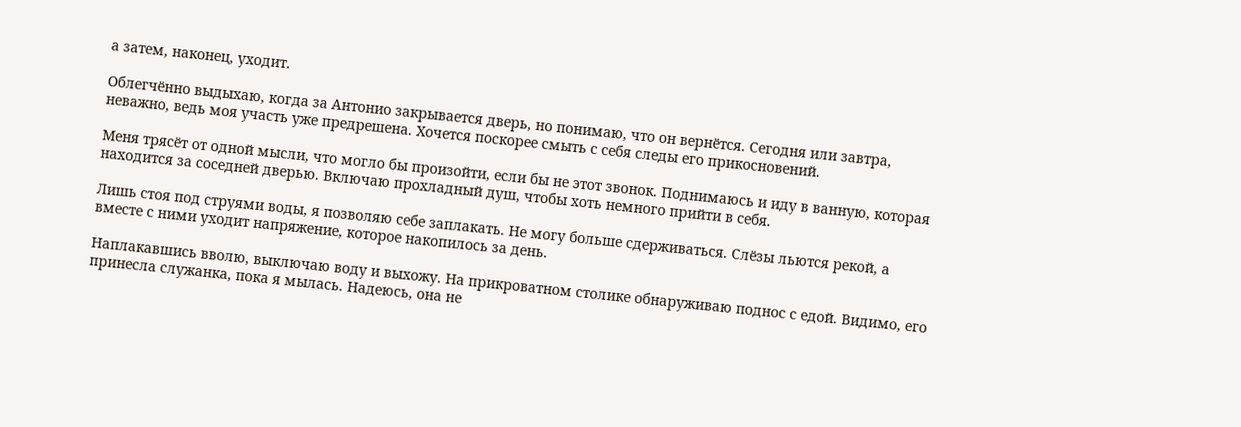а затем, наконец, уходит.

Облегчённо выдыхаю, когда за Антонио закрывается дверь, но понимаю, что он вернётся. Сегодня или завтра, неважно, ведь моя участь уже предрешена. Хочется поскорее смыть с себя следы его прикосновений.

Меня трясёт от одной мысли, что могло бы произойти, если бы не этот звонок. Поднимаюсь и иду в ванную, которая находится за соседней дверью. Включаю прохладный душ, чтобы хоть немного прийти в себя.

Лишь стоя под струями воды, я позволяю себе заплакать. Не могу больше сдерживаться. Слёзы льются рекой, а вместе с ними уходит напряжение, которое накопилось за день.

Наплакавшись вволю, выключаю воду и выхожу. На прикроватном столике обнаруживаю поднос с едой. Видимо, его принесла служанка, пока я мылась. Надеюсь, она не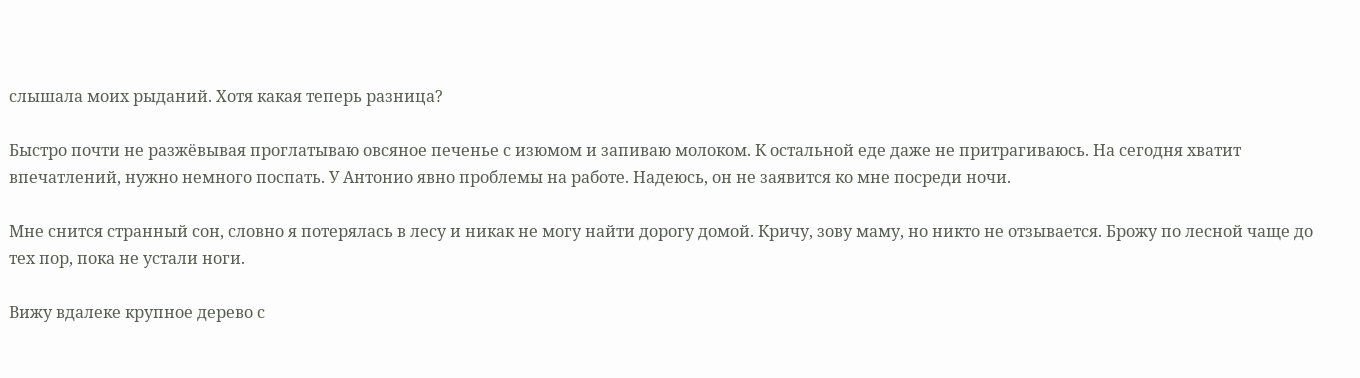слышала моих рыданий. Хотя какая теперь разница?

Быстро почти не разжёвывая проглатываю овсяное печенье с изюмом и запиваю молоком. К остальной еде даже не притрагиваюсь. На сегодня хватит впечатлений, нужно немного поспать. У Антонио явно проблемы на работе. Надеюсь, он не заявится ко мне посреди ночи.

Мне снится странный сон, словно я потерялась в лесу и никак не могу найти дорогу домой. Кричу, зову маму, но никто не отзывается. Брожу по лесной чаще до тех пор, пока не устали ноги.

Вижу вдалеке крупное дерево с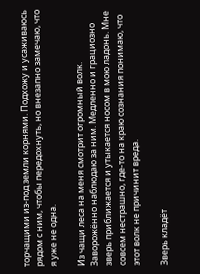торчащими из-под земли корнями. Подхожу и усаживаюсь рядом с ним, чтобы передохнуть, но внезапно замечаю, что я уже не одна.

Из чащи леса на меня смотрит огромный волк. Заворожённо наблюдаю за ним. Медленно и грациозно зверь приближается и утыкается носом в мою ладонь. Мне совсем нестрашно, где-то на краю сознания понимаю, что этот волк не причинит вреда.

Зверь кладёт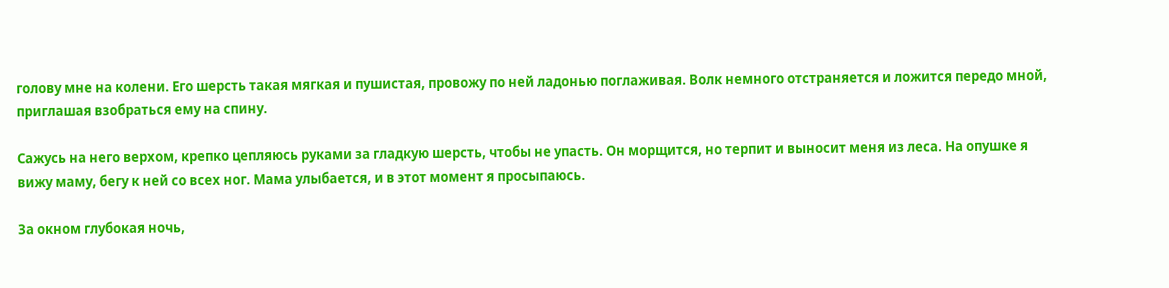голову мне на колени. Его шерсть такая мягкая и пушистая, провожу по ней ладонью поглаживая. Волк немного отстраняется и ложится передо мной, приглашая взобраться ему на спину.

Сажусь на него верхом, крепко цепляюсь руками за гладкую шерсть, чтобы не упасть. Он морщится, но терпит и выносит меня из леса. На опушке я вижу маму, бегу к ней со всех ног. Мама улыбается, и в этот момент я просыпаюсь.

За окном глубокая ночь,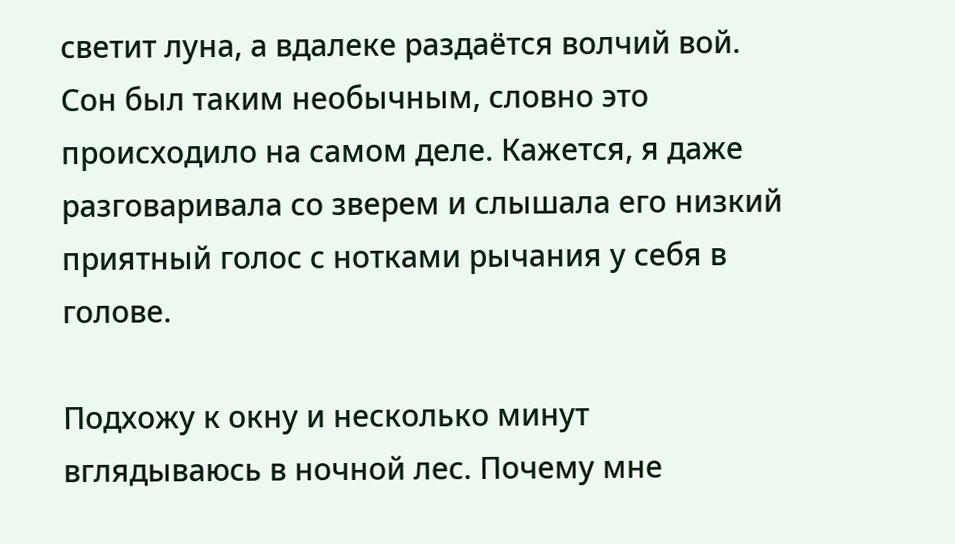светит луна, а вдалеке раздаётся волчий вой. Сон был таким необычным, словно это происходило на самом деле. Кажется, я даже разговаривала со зверем и слышала его низкий приятный голос с нотками рычания у себя в голове.

Подхожу к окну и несколько минут вглядываюсь в ночной лес. Почему мне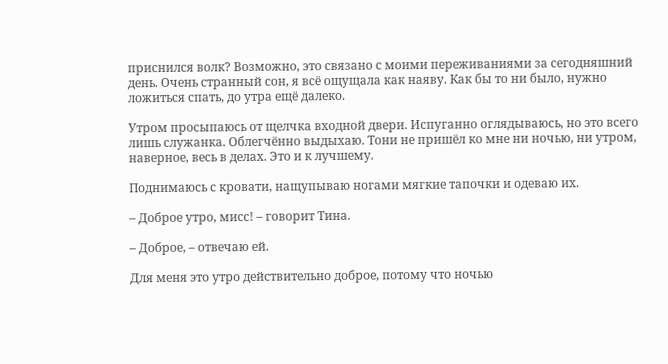приснился волк? Возможно, это связано с моими переживаниями за сегодняшний день. Очень странный сон, я всё ощущала как наяву. Как бы то ни было, нужно ложиться спать, до утра ещё далеко.

Утром просыпаюсь от щелчка входной двери. Испуганно оглядываюсь, но это всего лишь служанка. Облегчённо выдыхаю. Тони не пришёл ко мне ни ночью, ни утром, наверное, весь в делах. Это и к лучшему.

Поднимаюсь с кровати, нащупываю ногами мягкие тапочки и одеваю их.

– Доброе утро, мисс! – говорит Тина.

– Доброе, – отвечаю ей.

Для меня это утро действительно доброе, потому что ночью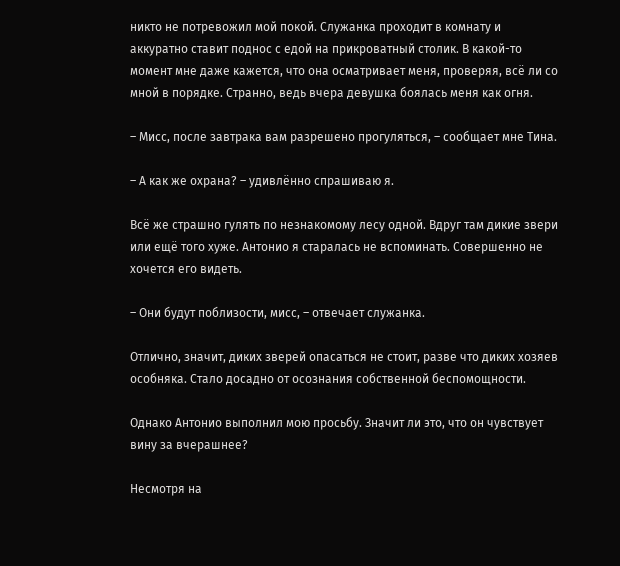никто не потревожил мой покой. Служанка проходит в комнату и аккуратно ставит поднос с едой на прикроватный столик. В какой-то момент мне даже кажется, что она осматривает меня, проверяя, всё ли со мной в порядке. Странно, ведь вчера девушка боялась меня как огня.

– Мисс, после завтрака вам разрешено прогуляться, – сообщает мне Тина.

– А как же охрана? – удивлённо спрашиваю я.

Всё же страшно гулять по незнакомому лесу одной. Вдруг там дикие звери или ещё того хуже. Антонио я старалась не вспоминать. Совершенно не хочется его видеть.

– Они будут поблизости, мисс, – отвечает служанка.

Отлично, значит, диких зверей опасаться не стоит, разве что диких хозяев особняка. Стало досадно от осознания собственной беспомощности.

Однако Антонио выполнил мою просьбу. Значит ли это, что он чувствует вину за вчерашнее?

Несмотря на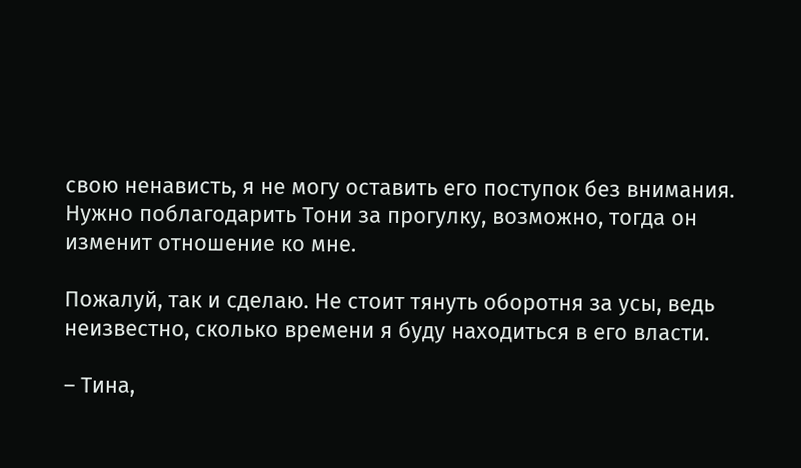свою ненависть, я не могу оставить его поступок без внимания. Нужно поблагодарить Тони за прогулку, возможно, тогда он изменит отношение ко мне.

Пожалуй, так и сделаю. Не стоит тянуть оборотня за усы, ведь неизвестно, сколько времени я буду находиться в его власти.

– Тина,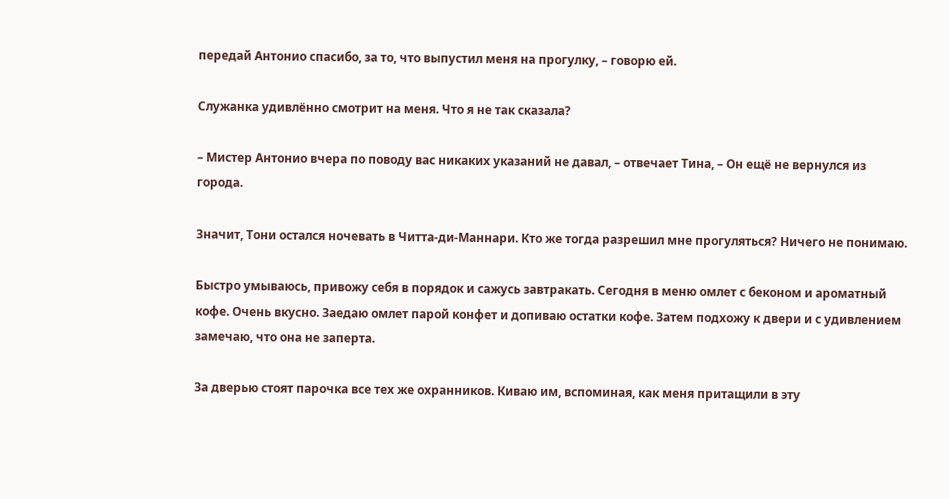передай Антонио спасибо, за то, что выпустил меня на прогулку, – говорю ей.

Служанка удивлённо смотрит на меня. Что я не так сказала?

– Мистер Антонио вчера по поводу вас никаких указаний не давал, – отвечает Тина, – Он ещё не вернулся из города.

Значит, Тони остался ночевать в Читта-ди-Маннари. Кто же тогда разрешил мне прогуляться? Ничего не понимаю.

Быстро умываюсь, привожу себя в порядок и сажусь завтракать. Сегодня в меню омлет с беконом и ароматный кофе. Очень вкусно. Заедаю омлет парой конфет и допиваю остатки кофе. Затем подхожу к двери и с удивлением замечаю, что она не заперта.

За дверью стоят парочка все тех же охранников. Киваю им, вспоминая, как меня притащили в эту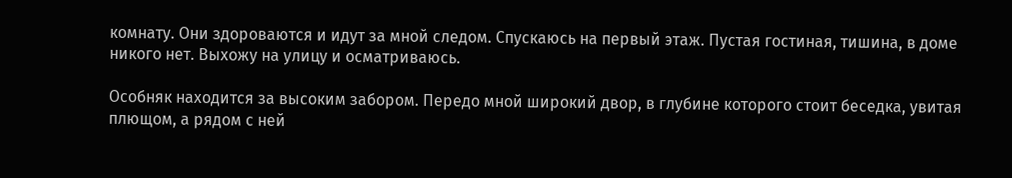комнату. Они здороваются и идут за мной следом. Спускаюсь на первый этаж. Пустая гостиная, тишина, в доме никого нет. Выхожу на улицу и осматриваюсь.

Особняк находится за высоким забором. Передо мной широкий двор, в глубине которого стоит беседка, увитая плющом, а рядом с ней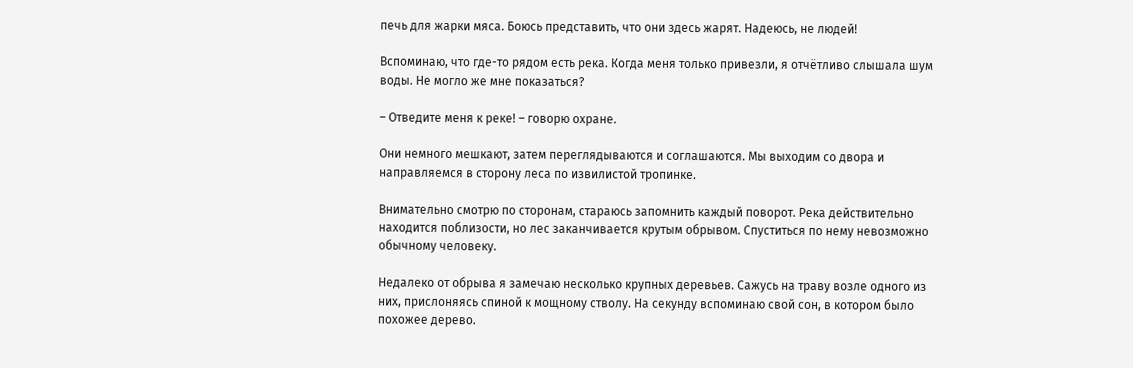печь для жарки мяса. Боюсь представить, что они здесь жарят. Надеюсь, не людей!

Вспоминаю, что где-то рядом есть река. Когда меня только привезли, я отчётливо слышала шум воды. Не могло же мне показаться?

– Отведите меня к реке! – говорю охране.

Они немного мешкают, затем переглядываются и соглашаются. Мы выходим со двора и направляемся в сторону леса по извилистой тропинке.

Внимательно смотрю по сторонам, стараюсь запомнить каждый поворот. Река действительно находится поблизости, но лес заканчивается крутым обрывом. Спуститься по нему невозможно обычному человеку.

Недалеко от обрыва я замечаю несколько крупных деревьев. Сажусь на траву возле одного из них, прислоняясь спиной к мощному стволу. На секунду вспоминаю свой сон, в котором было похожее дерево.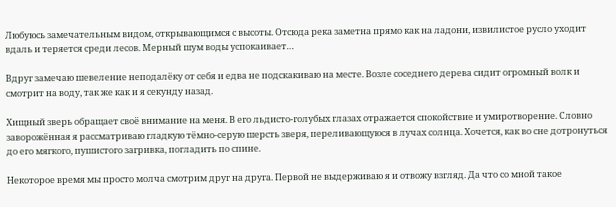Любуюсь замечательным видом, открывающимся с высоты. Отсюда река заметна прямо как на ладони, извилистое русло уходит вдаль и теряется среди лесов. Мерный шум воды успокаивает…

Вдруг замечаю шевеление неподалёку от себя и едва не подскакиваю на месте. Возле соседнего дерева сидит огромный волк и смотрит на воду, так же как и я секунду назад.

Хищный зверь обращает своё внимание на меня. В его льдисто-голубых глазах отражается спокойствие и умиротворение. Словно заворожённая я рассматриваю гладкую тёмно-серую шерсть зверя, переливающуюся в лучах солнца. Хочется, как во сне дотронуться до его мягкого, пушистого загривка, погладить по спине.

Некоторое время мы просто молча смотрим друг на друга. Первой не выдерживаю я и отвожу взгляд. Да что со мной такое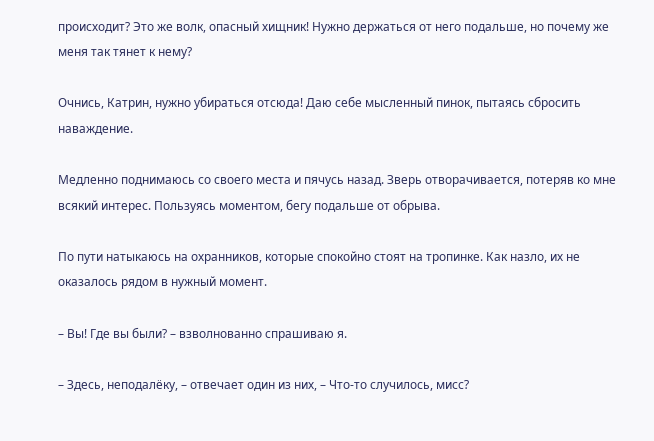происходит? Это же волк, опасный хищник! Нужно держаться от него подальше, но почему же меня так тянет к нему?

Очнись, Катрин, нужно убираться отсюда! Даю себе мысленный пинок, пытаясь сбросить наваждение.

Медленно поднимаюсь со своего места и пячусь назад. Зверь отворачивается, потеряв ко мне всякий интерес. Пользуясь моментом, бегу подальше от обрыва.

По пути натыкаюсь на охранников, которые спокойно стоят на тропинке. Как назло, их не оказалось рядом в нужный момент.

– Вы! Где вы были? – взволнованно спрашиваю я.

– Здесь, неподалёку, – отвечает один из них, – Что-то случилось, мисс?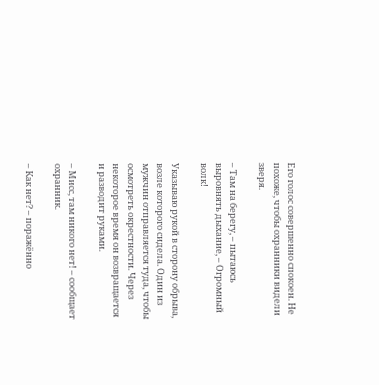Его голос совершенно спокоен. Не похоже, чтобы охранники видели зверя.

– Там на берегу, – пытаюсь выровнять дыхание, – Огромный волк!

Указываю рукой в сторону обрыва, возле которого сидела. Один из мужчин отправляется туда, чтобы осмотреть окрестности. Через некоторое время он возвращается и разводит руками.

– Мисс, там никого нет! – сообщает охранник.

– Как нет? – поражённо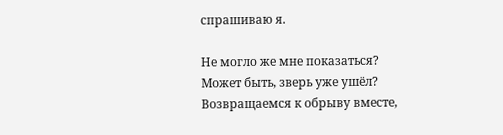спрашиваю я.

Не могло же мне показаться? Может быть, зверь уже ушёл? Возвращаемся к обрыву вместе,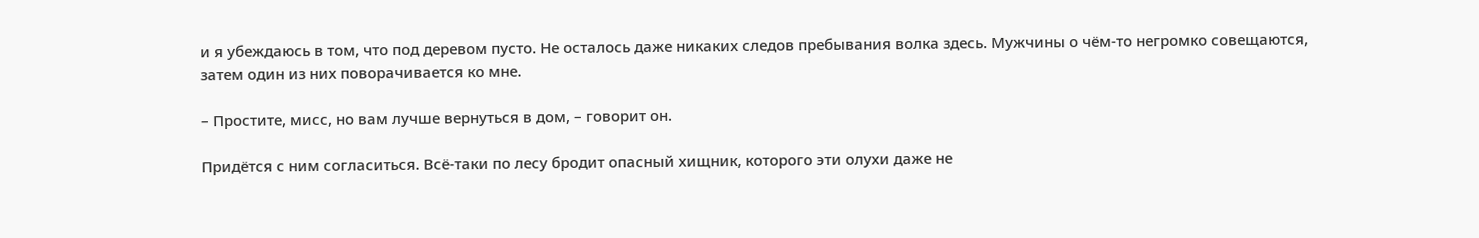и я убеждаюсь в том, что под деревом пусто. Не осталось даже никаких следов пребывания волка здесь. Мужчины о чём-то негромко совещаются, затем один из них поворачивается ко мне.

– Простите, мисс, но вам лучше вернуться в дом, – говорит он.

Придётся с ним согласиться. Всё-таки по лесу бродит опасный хищник, которого эти олухи даже не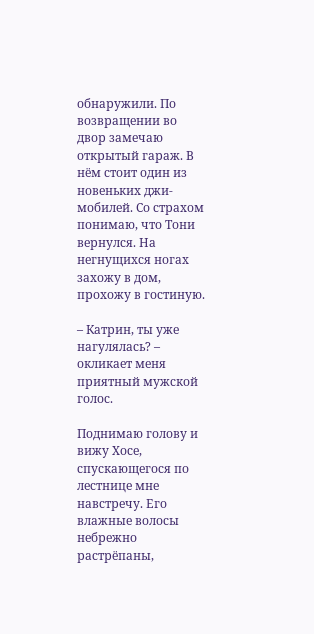обнаружили. По возвращении во двор замечаю открытый гараж. В нём стоит один из новеньких джи-мобилей. Со страхом понимаю, что Тони вернулся. На негнущихся ногах захожу в дом, прохожу в гостиную.

– Катрин, ты уже нагулялась? – окликает меня приятный мужской голос.

Поднимаю голову и вижу Хосе, спускающегося по лестнице мне навстречу. Его влажные волосы небрежно растрёпаны,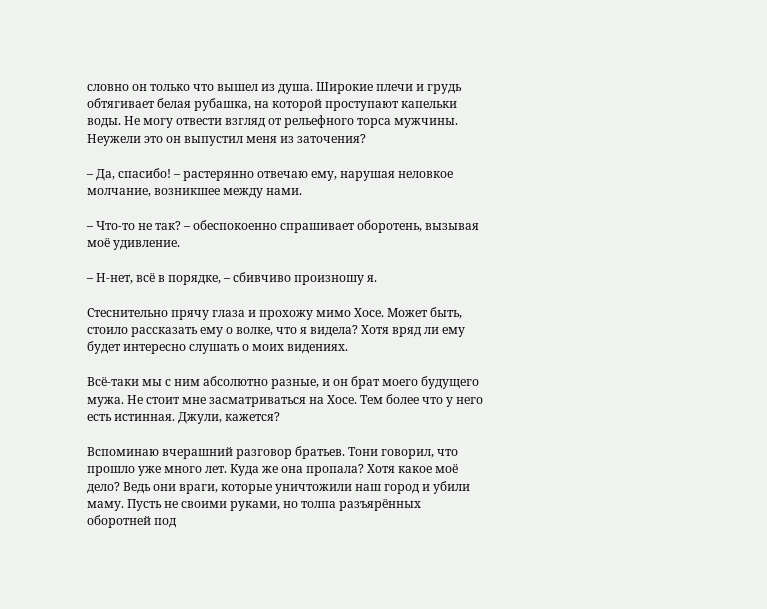словно он только что вышел из душа. Широкие плечи и грудь обтягивает белая рубашка, на которой проступают капельки воды. Не могу отвести взгляд от рельефного торса мужчины. Неужели это он выпустил меня из заточения?

– Да, спасибо! – растерянно отвечаю ему, нарушая неловкое молчание, возникшее между нами.

– Что-то не так? – обеспокоенно спрашивает оборотень, вызывая моё удивление.

– Н-нет, всё в порядке, – сбивчиво произношу я.

Стеснительно прячу глаза и прохожу мимо Хосе. Может быть, стоило рассказать ему о волке, что я видела? Хотя вряд ли ему будет интересно слушать о моих видениях.

Всё-таки мы с ним абсолютно разные, и он брат моего будущего мужа. Не стоит мне засматриваться на Хосе. Тем более что у него есть истинная. Джули, кажется?

Вспоминаю вчерашний разговор братьев. Тони говорил, что прошло уже много лет. Куда же она пропала? Хотя какое моё дело? Ведь они враги, которые уничтожили наш город и убили маму. Пусть не своими руками, но толпа разъярённых оборотней под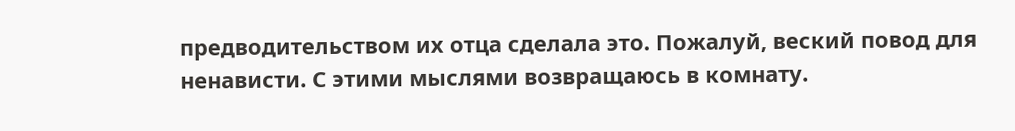предводительством их отца сделала это. Пожалуй, веский повод для ненависти. С этими мыслями возвращаюсь в комнату.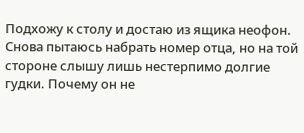Подхожу к столу и достаю из ящика неофон. Снова пытаюсь набрать номер отца, но на той стороне слышу лишь нестерпимо долгие гудки. Почему он не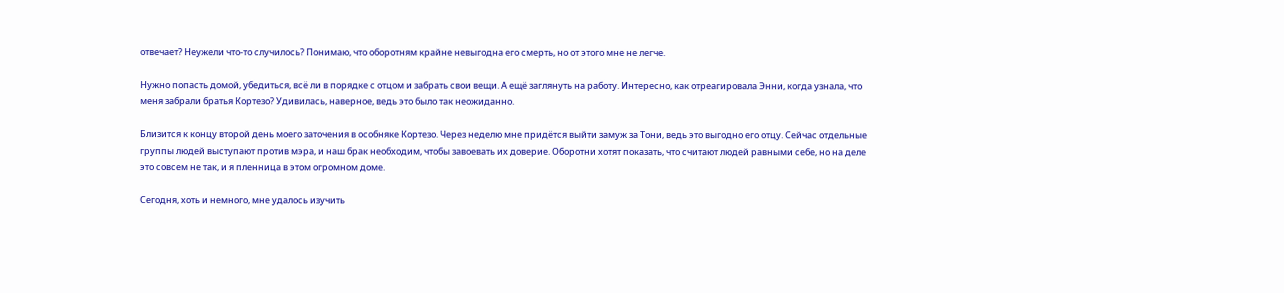отвечает? Неужели что-то случилось? Понимаю, что оборотням крайне невыгодна его смерть, но от этого мне не легче.

Нужно попасть домой, убедиться, всё ли в порядке с отцом и забрать свои вещи. А ещё заглянуть на работу. Интересно, как отреагировала Энни, когда узнала, что меня забрали братья Кортезо? Удивилась, наверное, ведь это было так неожиданно.

Близится к концу второй день моего заточения в особняке Кортезо. Через неделю мне придётся выйти замуж за Тони, ведь это выгодно его отцу. Сейчас отдельные группы людей выступают против мэра, и наш брак необходим, чтобы завоевать их доверие. Оборотни хотят показать, что считают людей равными себе, но на деле это совсем не так, и я пленница в этом огромном доме.

Сегодня, хоть и немного, мне удалось изучить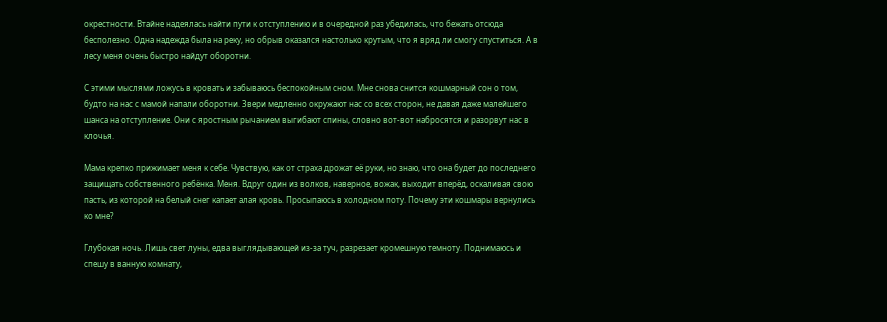окрестности. Втайне надеялась найти пути к отступлению и в очередной раз убедилась, что бежать отсюда бесполезно. Одна надежда была на реку, но обрыв оказался настолько крутым, что я вряд ли смогу спуститься. А в лесу меня очень быстро найдут оборотни.

С этими мыслями ложусь в кровать и забываюсь беспокойным сном. Мне снова снится кошмарный сон о том, будто на нас с мамой напали оборотни. Звери медленно окружают нас со всех сторон, не давая даже малейшего шанса на отступление. Они с яростным рычанием выгибают спины, словно вот-вот набросятся и разорвут нас в клочья.

Мама крепко прижимает меня к себе. Чувствую, как от страха дрожат её руки, но знаю, что она будет до последнего защищать собственного ребёнка. Меня. Вдруг один из волков, наверное, вожак, выходит вперёд, оскаливая свою пасть, из которой на белый снег капает алая кровь. Просыпаюсь в холодном поту. Почему эти кошмары вернулись ко мне?

Глубокая ночь. Лишь свет луны, едва выглядывающей из-за туч, разрезает кромешную темноту. Поднимаюсь и спешу в ванную комнату,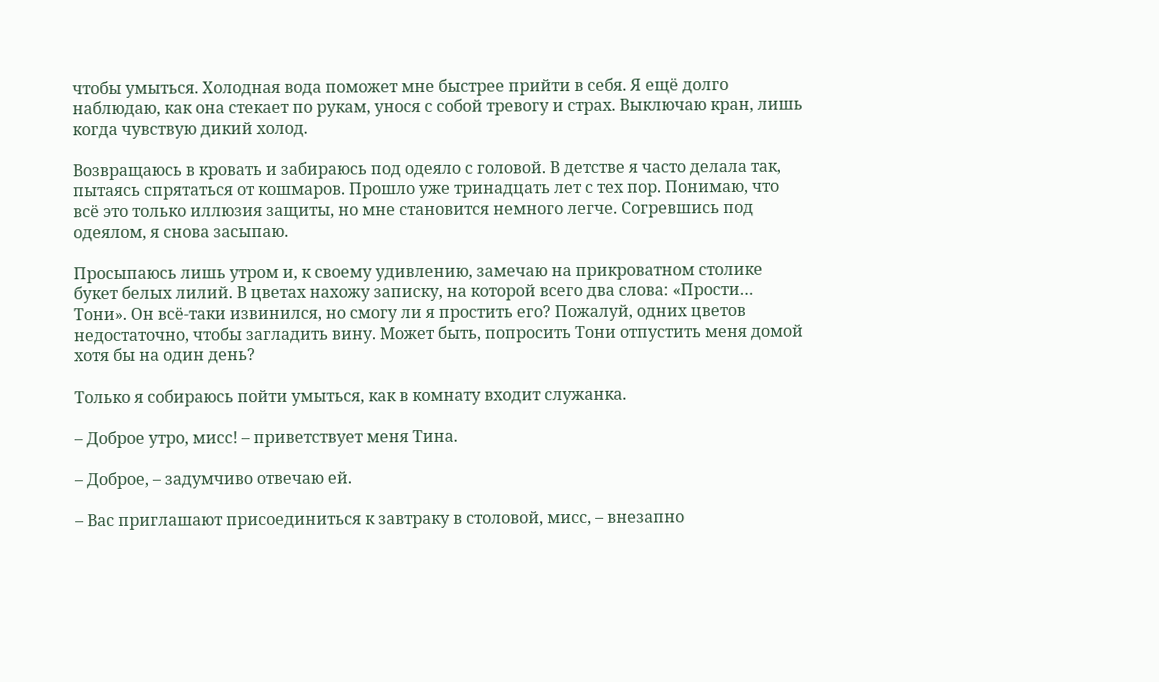чтобы умыться. Холодная вода поможет мне быстрее прийти в себя. Я ещё долго наблюдаю, как она стекает по рукам, унося с собой тревогу и страх. Выключаю кран, лишь когда чувствую дикий холод.

Возвращаюсь в кровать и забираюсь под одеяло с головой. В детстве я часто делала так, пытаясь спрятаться от кошмаров. Прошло уже тринадцать лет с тех пор. Понимаю, что всё это только иллюзия защиты, но мне становится немного легче. Согревшись под одеялом, я снова засыпаю.

Просыпаюсь лишь утром и, к своему удивлению, замечаю на прикроватном столике букет белых лилий. В цветах нахожу записку, на которой всего два слова: «Прости… Тони». Он всё-таки извинился, но смогу ли я простить его? Пожалуй, одних цветов недостаточно, чтобы загладить вину. Может быть, попросить Тони отпустить меня домой хотя бы на один день?

Только я собираюсь пойти умыться, как в комнату входит служанка.

– Доброе утро, мисс! – приветствует меня Тина.

– Доброе, – задумчиво отвечаю ей.

– Вас приглашают присоединиться к завтраку в столовой, мисс, – внезапно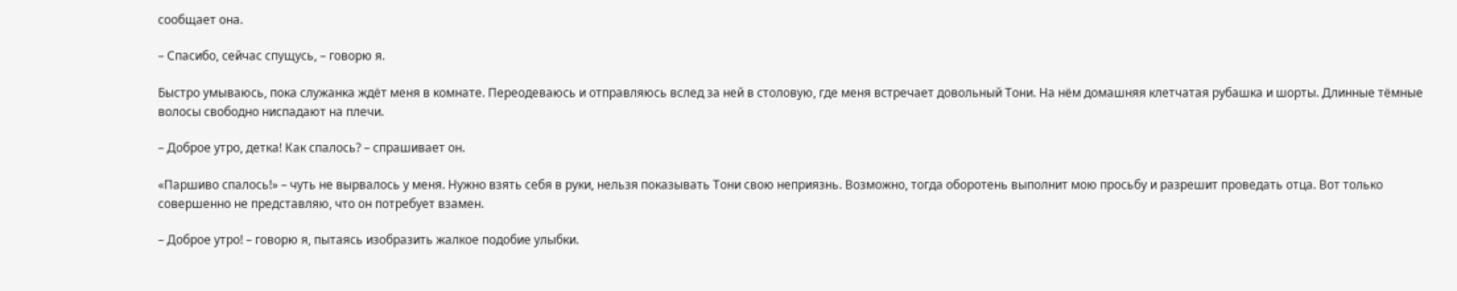сообщает она.

– Спасибо, сейчас спущусь, – говорю я.

Быстро умываюсь, пока служанка ждёт меня в комнате. Переодеваюсь и отправляюсь вслед за ней в столовую, где меня встречает довольный Тони. На нём домашняя клетчатая рубашка и шорты. Длинные тёмные волосы свободно ниспадают на плечи.

– Доброе утро, детка! Как спалось? – спрашивает он.

«Паршиво спалось!» – чуть не вырвалось у меня. Нужно взять себя в руки, нельзя показывать Тони свою неприязнь. Возможно, тогда оборотень выполнит мою просьбу и разрешит проведать отца. Вот только совершенно не представляю, что он потребует взамен.

– Доброе утро! – говорю я, пытаясь изобразить жалкое подобие улыбки.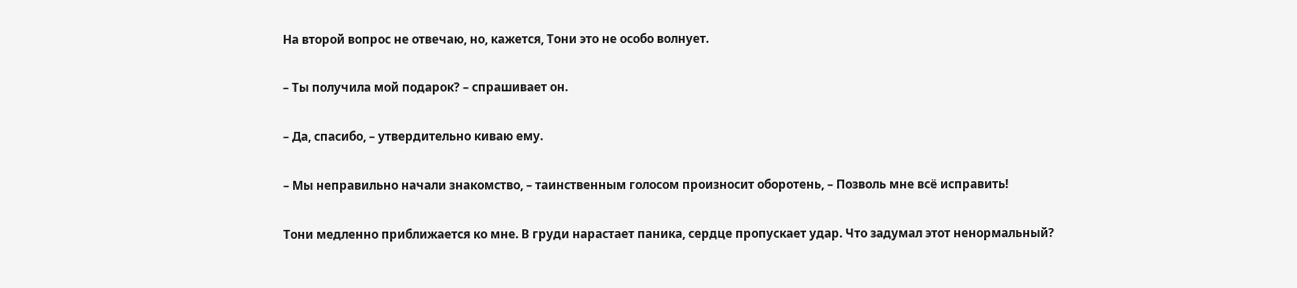На второй вопрос не отвечаю, но, кажется, Тони это не особо волнует.

– Ты получила мой подарок? – спрашивает он.

– Да, спасибо, – утвердительно киваю ему.

– Мы неправильно начали знакомство, – таинственным голосом произносит оборотень, – Позволь мне всё исправить!

Тони медленно приближается ко мне. В груди нарастает паника, сердце пропускает удар. Что задумал этот ненормальный?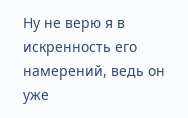Ну не верю я в искренность его намерений, ведь он уже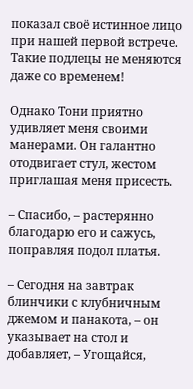показал своё истинное лицо при нашей первой встрече. Такие подлецы не меняются даже со временем!

Однако Тони приятно удивляет меня своими манерами. Он галантно отодвигает стул, жестом приглашая меня присесть.

– Спасибо, – растерянно благодарю его и сажусь, поправляя подол платья.

– Сегодня на завтрак блинчики с клубничным джемом и панакота, – он указывает на стол и добавляет, – Угощайся,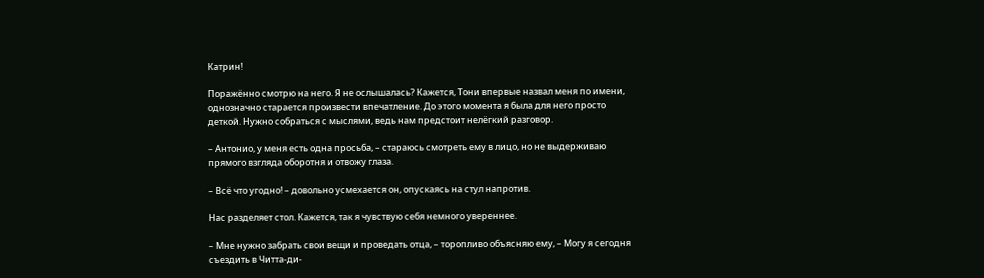Катрин!

Поражённо смотрю на него. Я не ослышалась? Кажется, Тони впервые назвал меня по имени, однозначно старается произвести впечатление. До этого момента я была для него просто деткой. Нужно собраться с мыслями, ведь нам предстоит нелёгкий разговор.

– Антонио, у меня есть одна просьба, – стараюсь смотреть ему в лицо, но не выдерживаю прямого взгляда оборотня и отвожу глаза.

– Всё что угодно! – довольно усмехается он, опускаясь на стул напротив.

Нас разделяет стол. Кажется, так я чувствую себя немного увереннее.

– Мне нужно забрать свои вещи и проведать отца, – торопливо объясняю ему, – Могу я сегодня съездить в Читта-ди-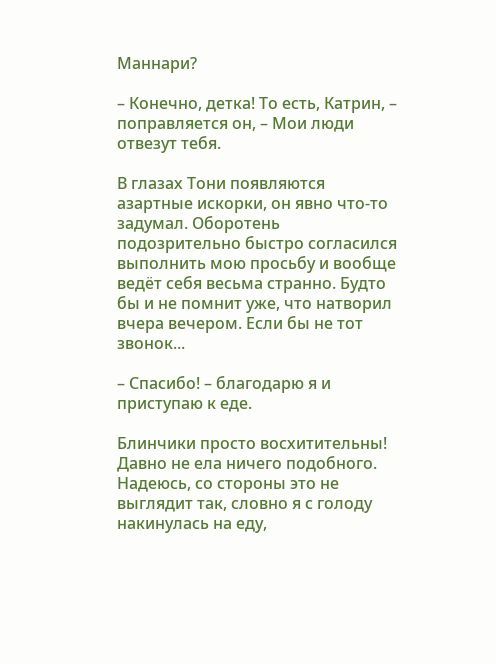Маннари?

– Конечно, детка! То есть, Катрин, – поправляется он, – Мои люди отвезут тебя.

В глазах Тони появляются азартные искорки, он явно что-то задумал. Оборотень подозрительно быстро согласился выполнить мою просьбу и вообще ведёт себя весьма странно. Будто бы и не помнит уже, что натворил вчера вечером. Если бы не тот звонок...

– Спасибо! – благодарю я и приступаю к еде.

Блинчики просто восхитительны! Давно не ела ничего подобного. Надеюсь, со стороны это не выглядит так, словно я с голоду накинулась на еду,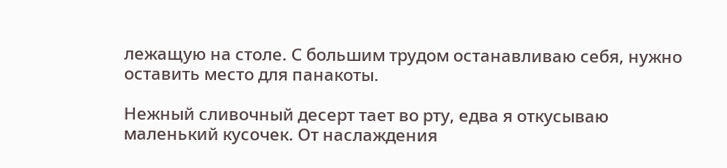лежащую на столе. С большим трудом останавливаю себя, нужно оставить место для панакоты.

Нежный сливочный десерт тает во рту, едва я откусываю маленький кусочек. От наслаждения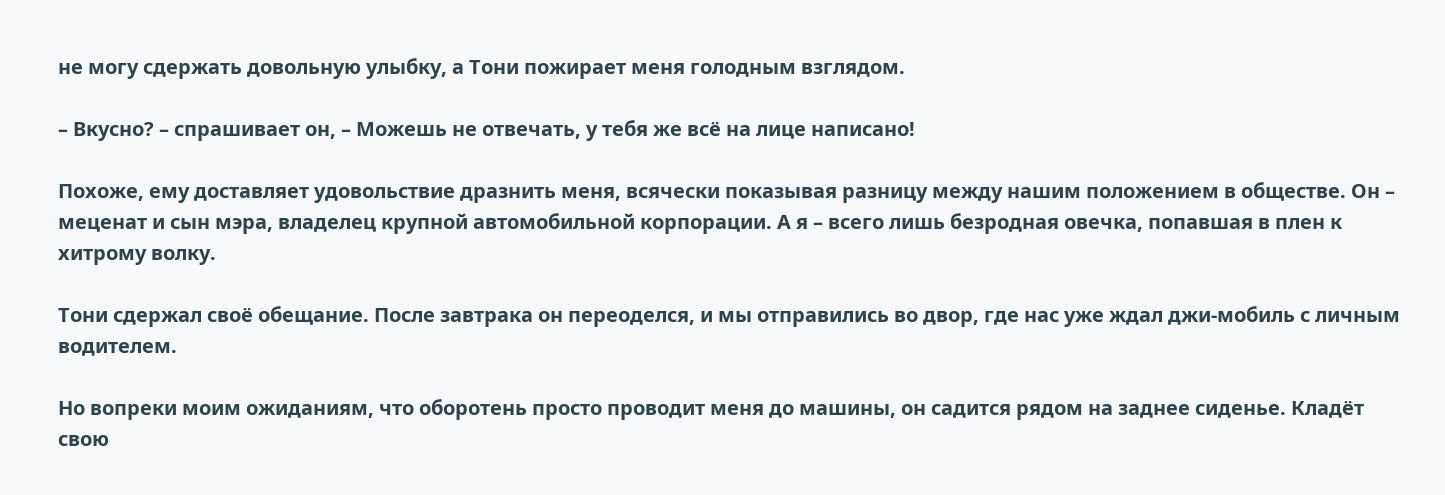не могу сдержать довольную улыбку, а Тони пожирает меня голодным взглядом.

– Вкусно? – спрашивает он, – Можешь не отвечать, у тебя же всё на лице написано!

Похоже, ему доставляет удовольствие дразнить меня, всячески показывая разницу между нашим положением в обществе. Он – меценат и сын мэра, владелец крупной автомобильной корпорации. А я – всего лишь безродная овечка, попавшая в плен к хитрому волку.

Тони сдержал своё обещание. После завтрака он переоделся, и мы отправились во двор, где нас уже ждал джи-мобиль с личным водителем.

Но вопреки моим ожиданиям, что оборотень просто проводит меня до машины, он садится рядом на заднее сиденье. Кладёт свою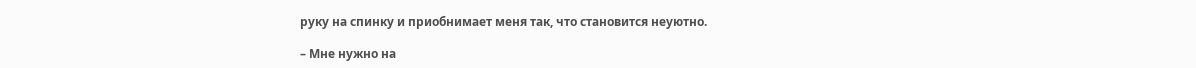руку на спинку и приобнимает меня так, что становится неуютно.

– Мне нужно на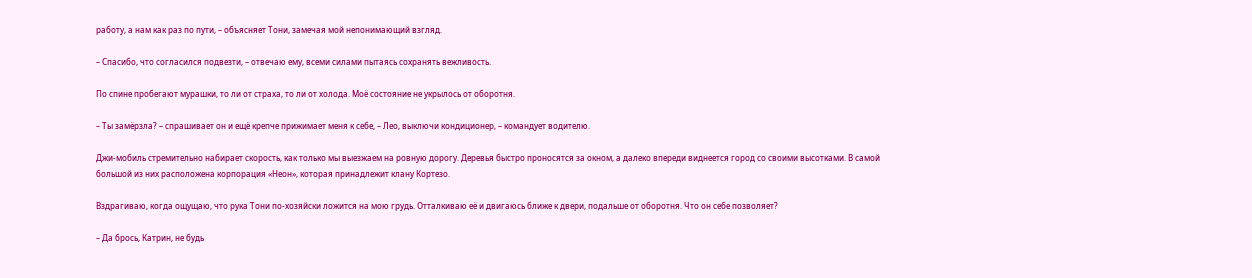работу, а нам как раз по пути, – объясняет Тони, замечая мой непонимающий взгляд.

– Спасибо, что согласился подвезти, – отвечаю ему, всеми силами пытаясь сохранять вежливость.

По спине пробегают мурашки, то ли от страха, то ли от холода. Моё состояние не укрылось от оборотня.

– Ты замёрзла? – спрашивает он и ещё крепче прижимает меня к себе, – Лео, выключи кондиционер, – командует водителю.

Джи-мобиль стремительно набирает скорость, как только мы выезжаем на ровную дорогу. Деревья быстро проносятся за окном, а далеко впереди виднеется город со своими высотками. В самой большой из них расположена корпорация «Неон», которая принадлежит клану Кортезо.

Вздрагиваю, когда ощущаю, что рука Тони по-хозяйски ложится на мою грудь. Отталкиваю её и двигаюсь ближе к двери, подальше от оборотня. Что он себе позволяет?

– Да брось, Катрин, не будь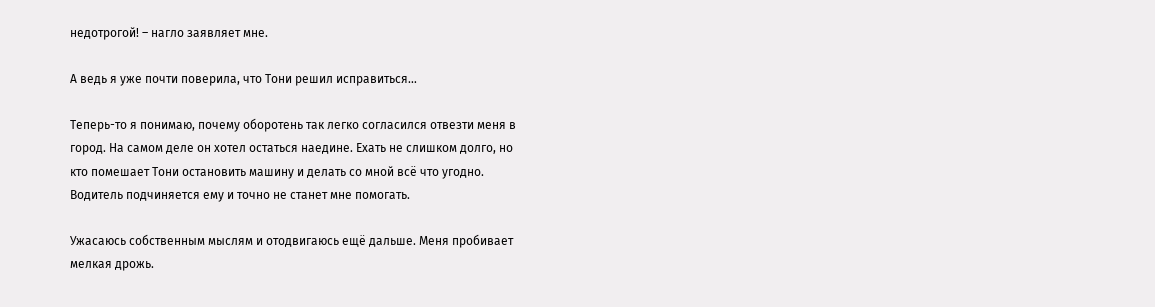недотрогой! – нагло заявляет мне.

А ведь я уже почти поверила, что Тони решил исправиться…

Теперь-то я понимаю, почему оборотень так легко согласился отвезти меня в город. На самом деле он хотел остаться наедине. Ехать не слишком долго, но кто помешает Тони остановить машину и делать со мной всё что угодно. Водитель подчиняется ему и точно не станет мне помогать.

Ужасаюсь собственным мыслям и отодвигаюсь ещё дальше. Меня пробивает мелкая дрожь.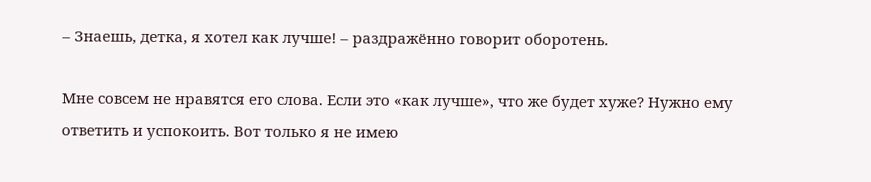– Знаешь, детка, я хотел как лучше! – раздражённо говорит оборотень.

Мне совсем не нравятся его слова. Если это «как лучше», что же будет хуже? Нужно ему ответить и успокоить. Вот только я не имею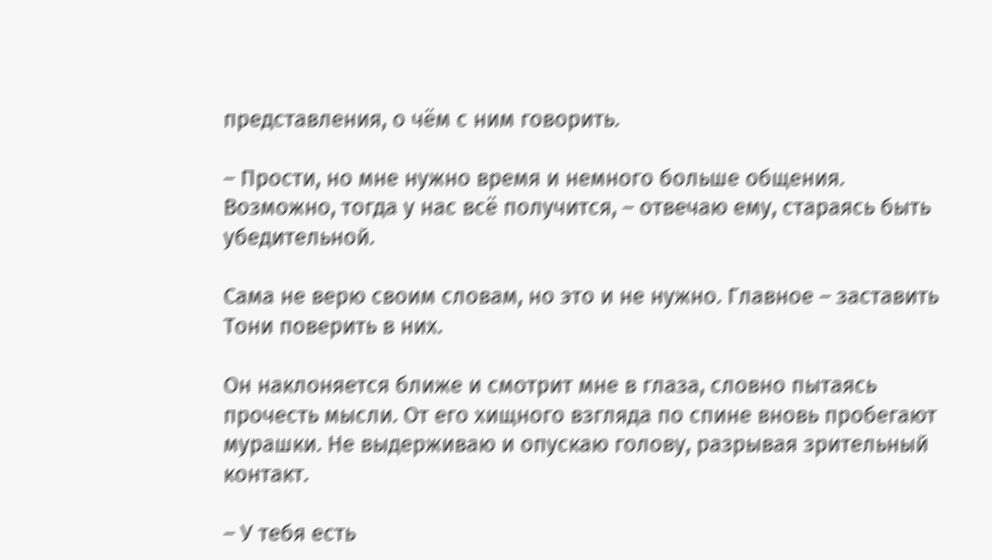представления, о чём с ним говорить.

– Прости, но мне нужно время и немного больше общения. Возможно, тогда у нас всё получится, – отвечаю ему, стараясь быть убедительной.

Сама не верю своим словам, но это и не нужно. Главное – заставить Тони поверить в них.

Он наклоняется ближе и смотрит мне в глаза, словно пытаясь прочесть мысли. От его хищного взгляда по спине вновь пробегают мурашки. Не выдерживаю и опускаю голову, разрывая зрительный контакт.

– У тебя есть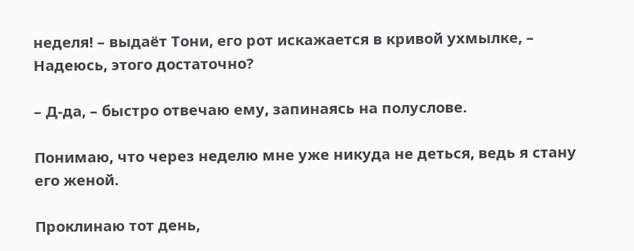неделя! – выдаёт Тони, его рот искажается в кривой ухмылке, – Надеюсь, этого достаточно?

– Д-да, – быстро отвечаю ему, запинаясь на полуслове.

Понимаю, что через неделю мне уже никуда не деться, ведь я стану его женой.

Проклинаю тот день,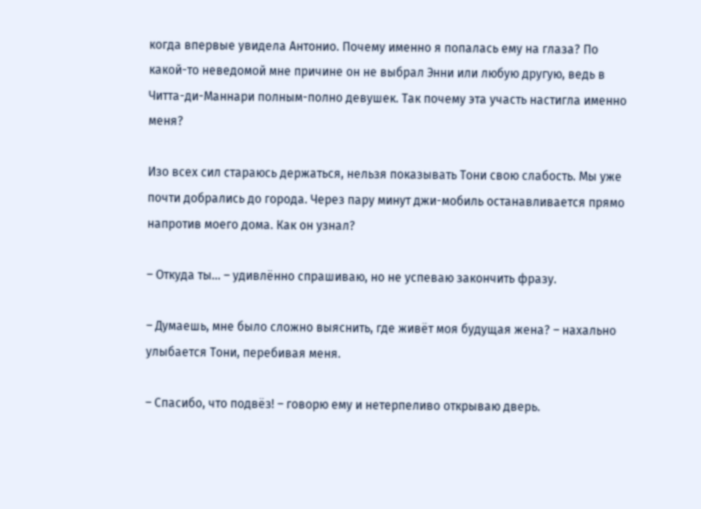когда впервые увидела Антонио. Почему именно я попалась ему на глаза? По какой-то неведомой мне причине он не выбрал Энни или любую другую, ведь в Читта-ди-Маннари полным-полно девушек. Так почему эта участь настигла именно меня?

Изо всех сил стараюсь держаться, нельзя показывать Тони свою слабость. Мы уже почти добрались до города. Через пару минут джи-мобиль останавливается прямо напротив моего дома. Как он узнал?

– Откуда ты… – удивлённо спрашиваю, но не успеваю закончить фразу.

– Думаешь, мне было сложно выяснить, где живёт моя будущая жена? – нахально улыбается Тони, перебивая меня.

– Спасибо, что подвёз! – говорю ему и нетерпеливо открываю дверь.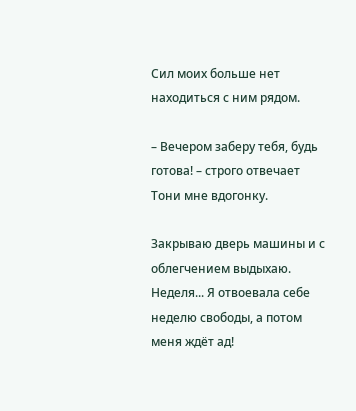Сил моих больше нет находиться с ним рядом.

– Вечером заберу тебя, будь готова! – строго отвечает Тони мне вдогонку.

Закрываю дверь машины и с облегчением выдыхаю. Неделя... Я отвоевала себе неделю свободы, а потом меня ждёт ад!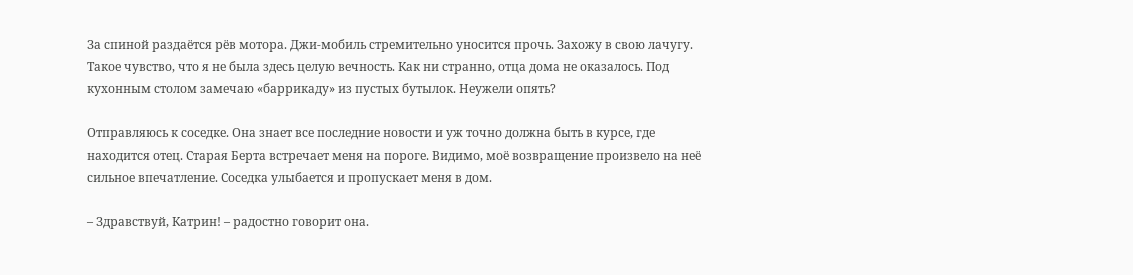За спиной раздаётся рёв мотора. Джи-мобиль стремительно уносится прочь. Захожу в свою лачугу. Такое чувство, что я не была здесь целую вечность. Как ни странно, отца дома не оказалось. Под кухонным столом замечаю «баррикаду» из пустых бутылок. Неужели опять?

Отправляюсь к соседке. Она знает все последние новости и уж точно должна быть в курсе, где находится отец. Старая Берта встречает меня на пороге. Видимо, моё возвращение произвело на неё сильное впечатление. Соседка улыбается и пропускает меня в дом.

– Здравствуй, Катрин! – радостно говорит она.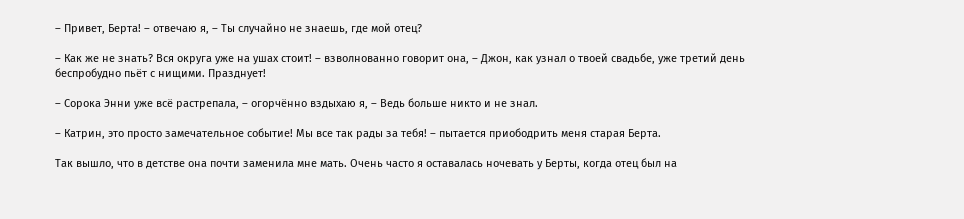– Привет, Берта! – отвечаю я, – Ты случайно не знаешь, где мой отец?

– Как же не знать? Вся округа уже на ушах стоит! – взволнованно говорит она, – Джон, как узнал о твоей свадьбе, уже третий день беспробудно пьёт с нищими. Празднует!

– Сорока Энни уже всё растрепала, – огорчённо вздыхаю я, – Ведь больше никто и не знал.

– Катрин, это просто замечательное событие! Мы все так рады за тебя! – пытается приободрить меня старая Берта.

Так вышло, что в детстве она почти заменила мне мать. Очень часто я оставалась ночевать у Берты, когда отец был на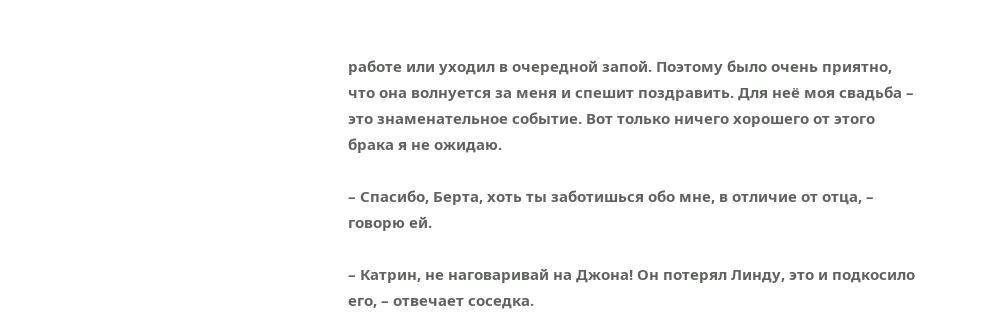работе или уходил в очередной запой. Поэтому было очень приятно, что она волнуется за меня и спешит поздравить. Для неё моя свадьба – это знаменательное событие. Вот только ничего хорошего от этого брака я не ожидаю.

– Спасибо, Берта, хоть ты заботишься обо мне, в отличие от отца, – говорю ей.

– Катрин, не наговаривай на Джона! Он потерял Линду, это и подкосило его, – отвечает соседка.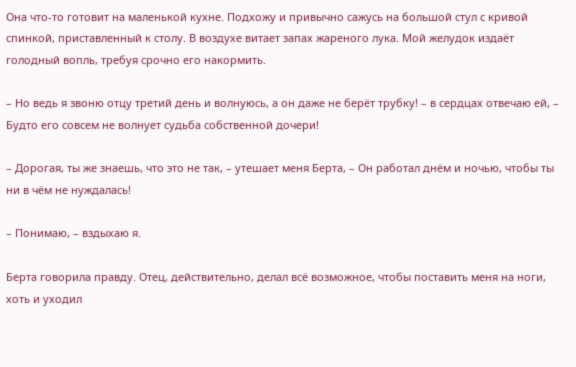Она что-то готовит на маленькой кухне. Подхожу и привычно сажусь на большой стул с кривой спинкой, приставленный к столу. В воздухе витает запах жареного лука. Мой желудок издаёт голодный вопль, требуя срочно его накормить.

– Но ведь я звоню отцу третий день и волнуюсь, а он даже не берёт трубку! – в сердцах отвечаю ей, – Будто его совсем не волнует судьба собственной дочери!

– Дорогая, ты же знаешь, что это не так, – утешает меня Берта, – Он работал днём и ночью, чтобы ты ни в чём не нуждалась!

– Понимаю, – вздыхаю я.

Берта говорила правду. Отец, действительно, делал всё возможное, чтобы поставить меня на ноги, хоть и уходил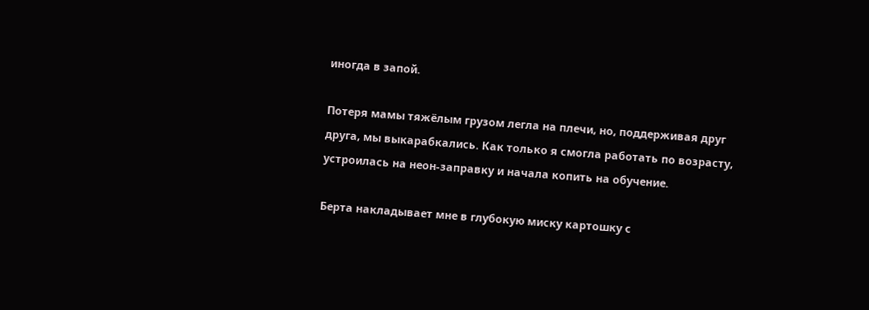иногда в запой.

Потеря мамы тяжёлым грузом легла на плечи, но, поддерживая друг друга, мы выкарабкались. Как только я смогла работать по возрасту, устроилась на неон-заправку и начала копить на обучение.

Берта накладывает мне в глубокую миску картошку с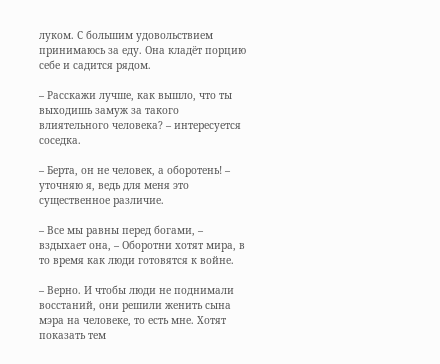луком. С большим удовольствием принимаюсь за еду. Она кладёт порцию себе и садится рядом.

– Расскажи лучше, как вышло, что ты выходишь замуж за такого влиятельного человека? – интересуется соседка.

– Берта, он не человек, а оборотень! – уточняю я, ведь для меня это существенное различие.

– Все мы равны перед богами, – вздыхает она, – Оборотни хотят мира, в то время как люди готовятся к войне.

– Верно. И чтобы люди не поднимали восстаний, они решили женить сына мэра на человеке, то есть мне. Хотят показать тем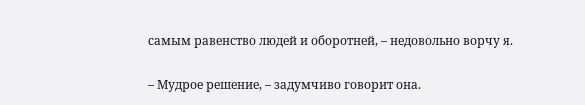самым равенство людей и оборотней, – недовольно ворчу я.

– Мудрое решение, – задумчиво говорит она.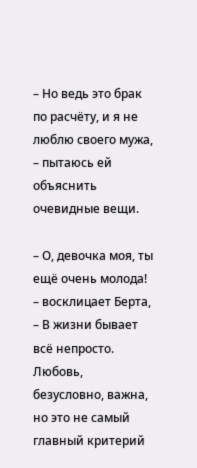– Но ведь это брак по расчёту, и я не люблю своего мужа, – пытаюсь ей объяснить очевидные вещи.

– О, девочка моя, ты ещё очень молода! – восклицает Берта, – В жизни бывает всё непросто. Любовь, безусловно, важна, но это не самый главный критерий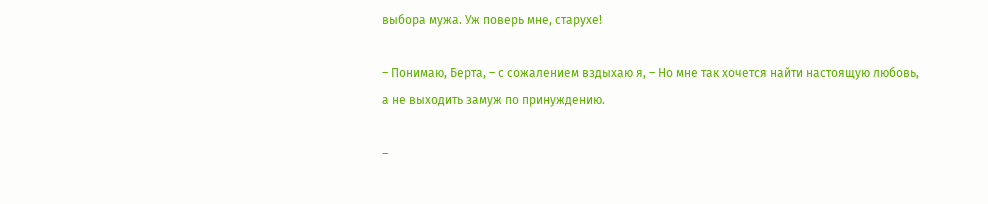выбора мужа. Уж поверь мне, старухе!

– Понимаю, Берта, – с сожалением вздыхаю я, – Но мне так хочется найти настоящую любовь, а не выходить замуж по принуждению.

–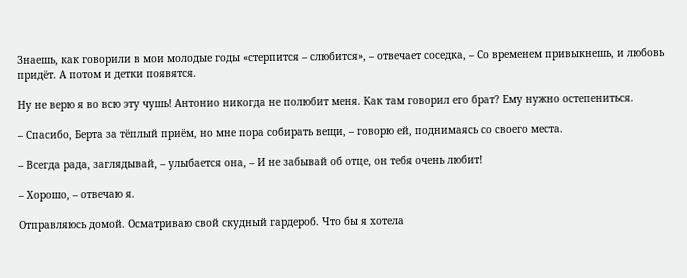Знаешь, как говорили в мои молодые годы «стерпится – слюбится», – отвечает соседка, – Со временем привыкнешь, и любовь придёт. А потом и детки появятся.

Ну не верю я во всю эту чушь! Антонио никогда не полюбит меня. Как там говорил его брат? Ему нужно остепениться.

– Спасибо, Берта за тёплый приём, но мне пора собирать вещи, – говорю ей, поднимаясь со своего места.

– Всегда рада, заглядывай, – улыбается она, – И не забывай об отце, он тебя очень любит!

– Хорошо, – отвечаю я.

Отправляюсь домой. Осматриваю свой скудный гардероб. Что бы я хотела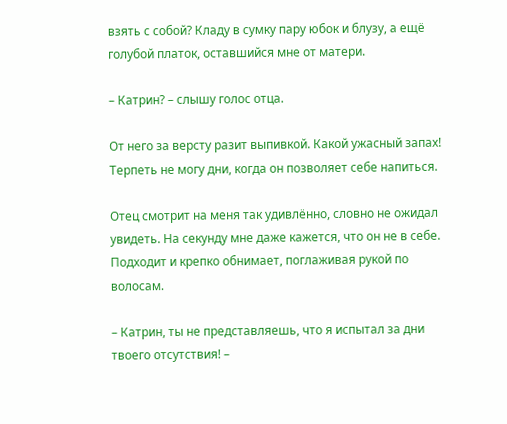взять с собой? Кладу в сумку пару юбок и блузу, а ещё голубой платок, оставшийся мне от матери.

– Катрин? – слышу голос отца.

От него за версту разит выпивкой. Какой ужасный запах! Терпеть не могу дни, когда он позволяет себе напиться.

Отец смотрит на меня так удивлённо, словно не ожидал увидеть. На секунду мне даже кажется, что он не в себе. Подходит и крепко обнимает, поглаживая рукой по волосам.

– Катрин, ты не представляешь, что я испытал за дни твоего отсутствия! –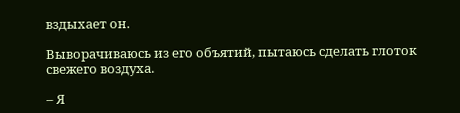вздыхает он.

Выворачиваюсь из его объятий, пытаюсь сделать глоток свежего воздуха.

– Я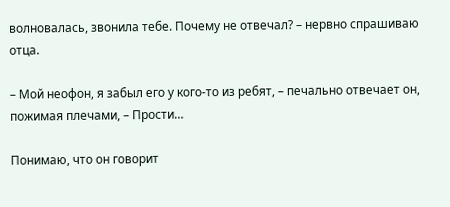волновалась, звонила тебе. Почему не отвечал? – нервно спрашиваю отца.

– Мой неофон, я забыл его у кого-то из ребят, – печально отвечает он, пожимая плечами, – Прости…

Понимаю, что он говорит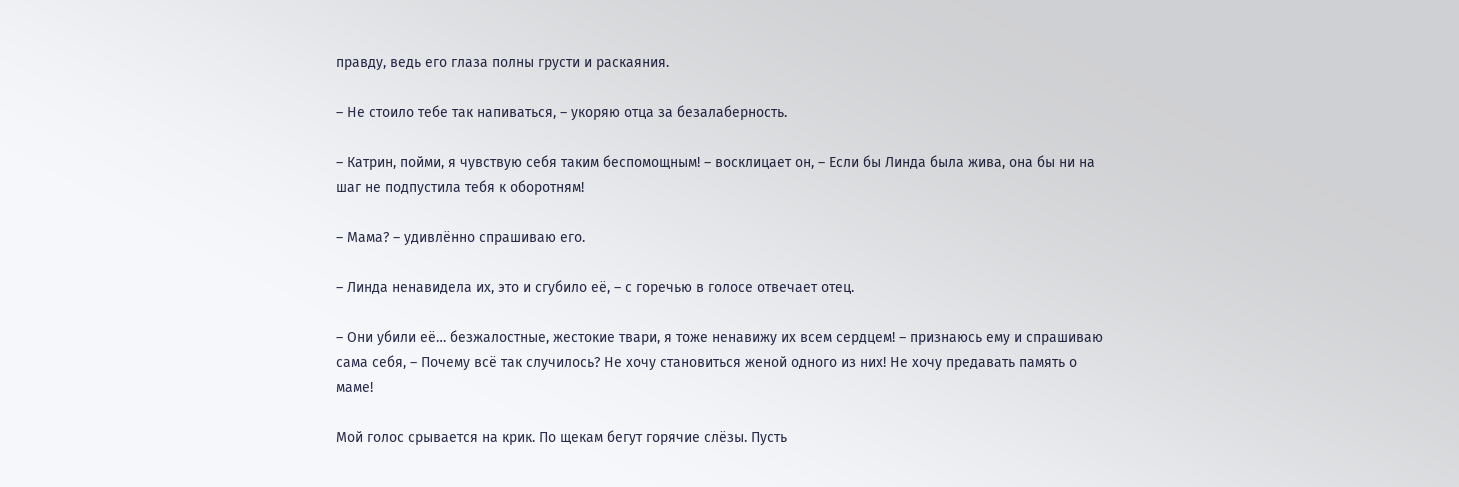правду, ведь его глаза полны грусти и раскаяния.

– Не стоило тебе так напиваться, – укоряю отца за безалаберность.

– Катрин, пойми, я чувствую себя таким беспомощным! – восклицает он, – Если бы Линда была жива, она бы ни на шаг не подпустила тебя к оборотням!

– Мама? – удивлённо спрашиваю его.

– Линда ненавидела их, это и сгубило её, – с горечью в голосе отвечает отец.

– Они убили её… безжалостные, жестокие твари, я тоже ненавижу их всем сердцем! – признаюсь ему и спрашиваю сама себя, – Почему всё так случилось? Не хочу становиться женой одного из них! Не хочу предавать память о маме!

Мой голос срывается на крик. По щекам бегут горячие слёзы. Пусть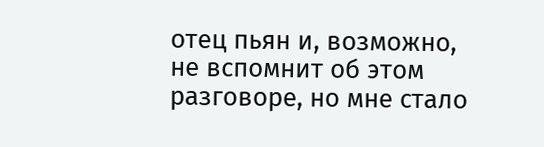отец пьян и, возможно, не вспомнит об этом разговоре, но мне стало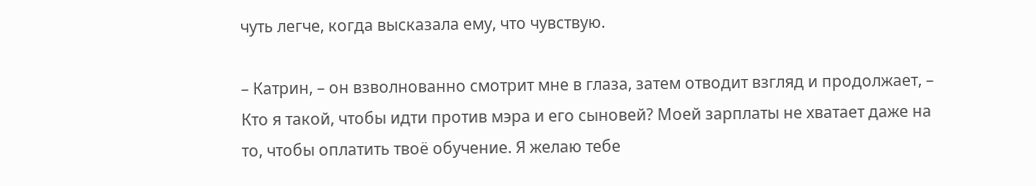чуть легче, когда высказала ему, что чувствую.

– Катрин, – он взволнованно смотрит мне в глаза, затем отводит взгляд и продолжает, – Кто я такой, чтобы идти против мэра и его сыновей? Моей зарплаты не хватает даже на то, чтобы оплатить твоё обучение. Я желаю тебе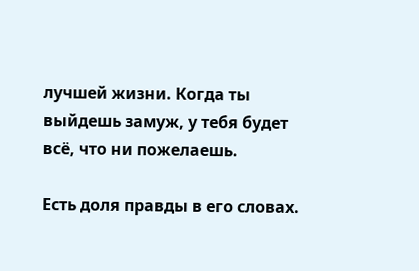лучшей жизни. Когда ты выйдешь замуж, у тебя будет всё, что ни пожелаешь.

Есть доля правды в его словах.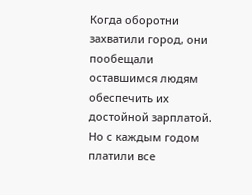Когда оборотни захватили город, они пообещали оставшимся людям обеспечить их достойной зарплатой. Но с каждым годом платили все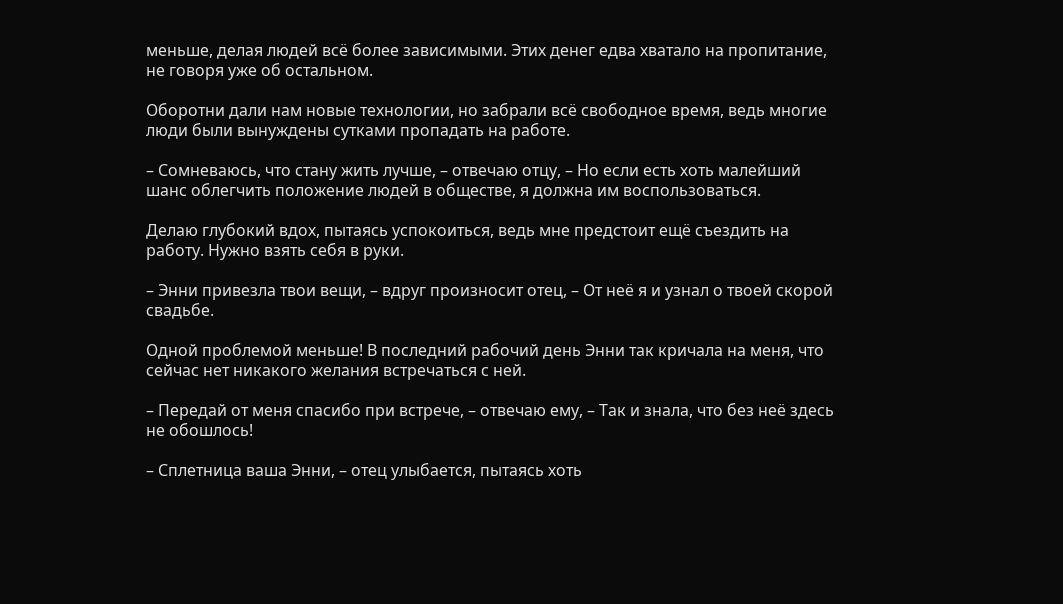меньше, делая людей всё более зависимыми. Этих денег едва хватало на пропитание, не говоря уже об остальном.

Оборотни дали нам новые технологии, но забрали всё свободное время, ведь многие люди были вынуждены сутками пропадать на работе.

– Сомневаюсь, что стану жить лучше, – отвечаю отцу, – Но если есть хоть малейший шанс облегчить положение людей в обществе, я должна им воспользоваться.

Делаю глубокий вдох, пытаясь успокоиться, ведь мне предстоит ещё съездить на работу. Нужно взять себя в руки.

– Энни привезла твои вещи, – вдруг произносит отец, – От неё я и узнал о твоей скорой свадьбе.

Одной проблемой меньше! В последний рабочий день Энни так кричала на меня, что сейчас нет никакого желания встречаться с ней.

– Передай от меня спасибо при встрече, – отвечаю ему, – Так и знала, что без неё здесь не обошлось!

– Сплетница ваша Энни, – отец улыбается, пытаясь хоть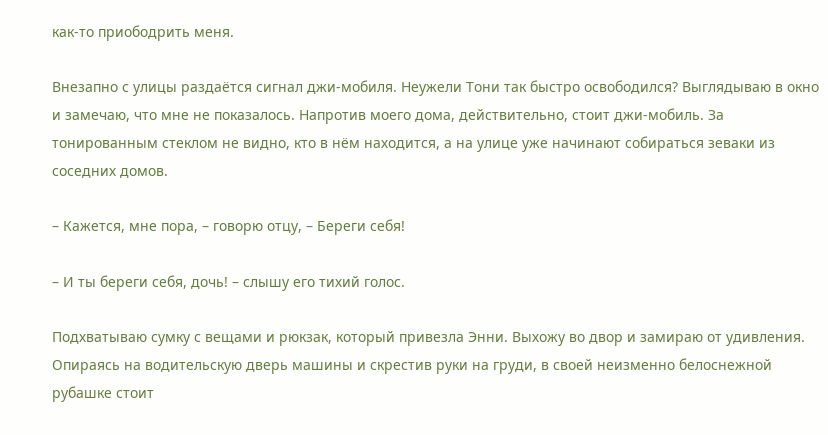как-то приободрить меня.

Внезапно с улицы раздаётся сигнал джи-мобиля. Неужели Тони так быстро освободился? Выглядываю в окно и замечаю, что мне не показалось. Напротив моего дома, действительно, стоит джи-мобиль. За тонированным стеклом не видно, кто в нём находится, а на улице уже начинают собираться зеваки из соседних домов.

– Кажется, мне пора, – говорю отцу, – Береги себя!

– И ты береги себя, дочь! – слышу его тихий голос.

Подхватываю сумку с вещами и рюкзак, который привезла Энни. Выхожу во двор и замираю от удивления. Опираясь на водительскую дверь машины и скрестив руки на груди, в своей неизменно белоснежной рубашке стоит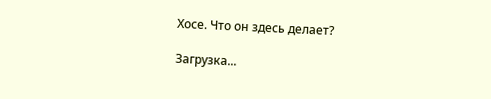Хосе. Что он здесь делает?

Загрузка...